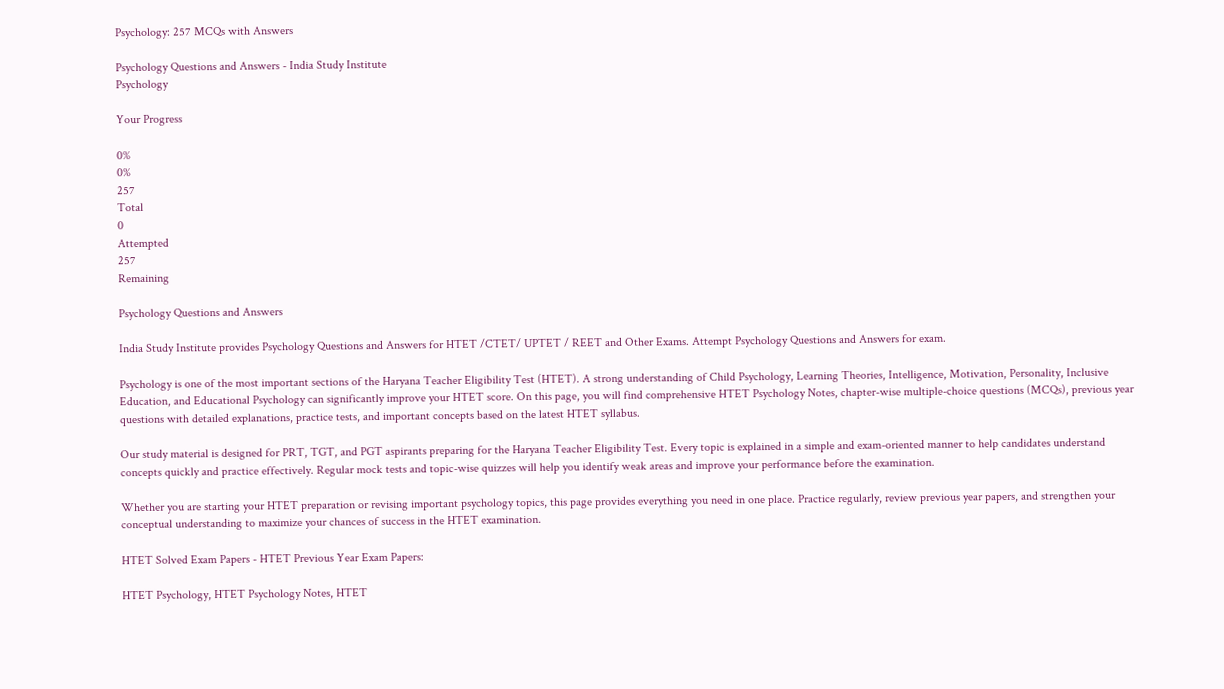Psychology: 257 MCQs with Answers

Psychology Questions and Answers - India Study Institute
Psychology

Your Progress

0%
0%
257
Total
0
Attempted
257
Remaining

Psychology Questions and Answers

India Study Institute provides Psychology Questions and Answers for HTET /CTET/ UPTET / REET and Other Exams. Attempt Psychology Questions and Answers for exam.

Psychology is one of the most important sections of the Haryana Teacher Eligibility Test (HTET). A strong understanding of Child Psychology, Learning Theories, Intelligence, Motivation, Personality, Inclusive Education, and Educational Psychology can significantly improve your HTET score. On this page, you will find comprehensive HTET Psychology Notes, chapter-wise multiple-choice questions (MCQs), previous year questions with detailed explanations, practice tests, and important concepts based on the latest HTET syllabus.

Our study material is designed for PRT, TGT, and PGT aspirants preparing for the Haryana Teacher Eligibility Test. Every topic is explained in a simple and exam-oriented manner to help candidates understand concepts quickly and practice effectively. Regular mock tests and topic-wise quizzes will help you identify weak areas and improve your performance before the examination.

Whether you are starting your HTET preparation or revising important psychology topics, this page provides everything you need in one place. Practice regularly, review previous year papers, and strengthen your conceptual understanding to maximize your chances of success in the HTET examination.

HTET Solved Exam Papers - HTET Previous Year Exam Papers:

HTET Psychology, HTET Psychology Notes, HTET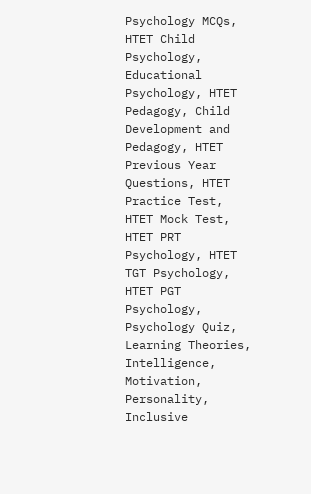Psychology MCQs, HTET Child Psychology, Educational Psychology, HTET Pedagogy, Child Development and Pedagogy, HTET Previous Year Questions, HTET Practice Test, HTET Mock Test, HTET PRT Psychology, HTET TGT Psychology, HTET PGT Psychology, Psychology Quiz, Learning Theories, Intelligence, Motivation, Personality, Inclusive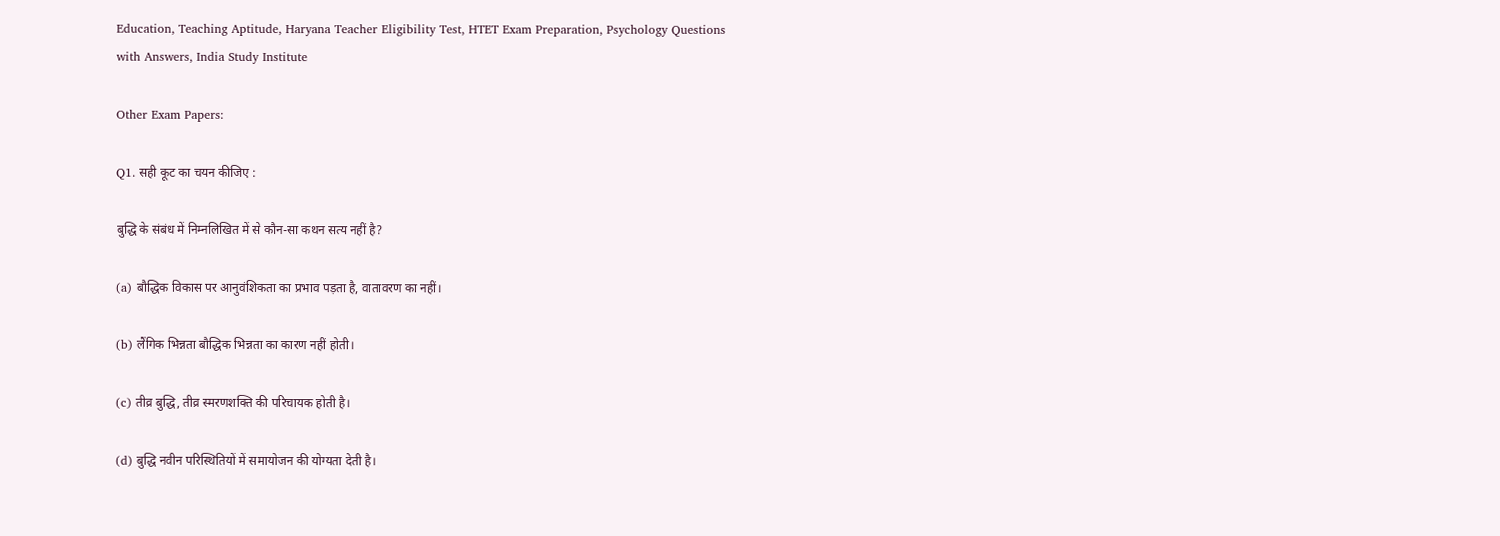Education, Teaching Aptitude, Haryana Teacher Eligibility Test, HTET Exam Preparation, Psychology Questions with Answers, India Study Institute

Other Exam Papers:

Q1. सही कूट का चयन कीजिए :

बुद्धि के संबंध में निम्नलिखित में से कौन-सा कथन सत्य नहीं है?

(a) बौद्धिक विकास पर आनुवंशिकता का प्रभाव पड़ता है, वातावरण का नहीं।

(b) लैंगिक भिन्नता बौद्धिक भिन्नता का कारण नहीं होती।

(c) तीव्र बुद्धि, तीव्र स्मरणशक्ति की परिचायक होती है।

(d) बुद्धि नवीन परिस्थितियों में समायोजन की योग्यता देती है।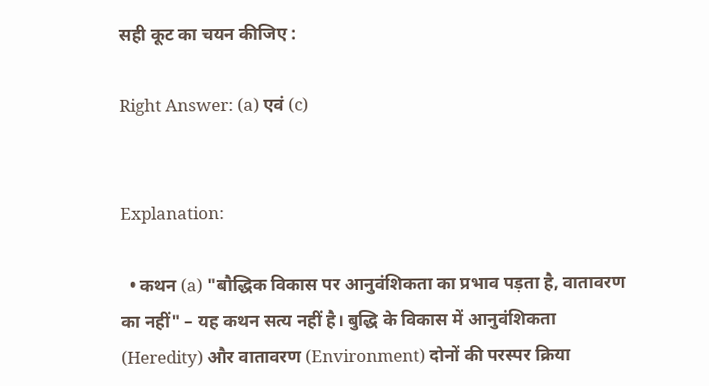सही कूट का चयन कीजिए :

Right Answer: (a) एवं (c)


Explanation:

  • कथन (a) "बौद्धिक विकास पर आनुवंशिकता का प्रभाव पड़ता है, वातावरण का नहीं" – यह कथन सत्य नहीं है। बुद्धि के विकास में आनुवंशिकता (Heredity) और वातावरण (Environment) दोनों की परस्पर क्रिया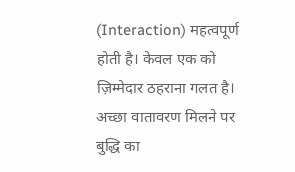(Interaction) महत्वपूर्ण होती है। केवल एक को ज़िम्मेदार ठहराना गलत है। अच्छा वातावरण मिलने पर बुद्धि का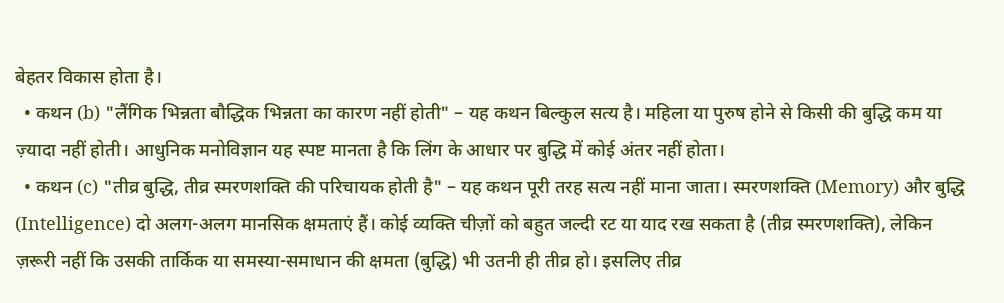बेहतर विकास होता है।
  • कथन (b) "लैंगिक भिन्नता बौद्धिक भिन्नता का कारण नहीं होती" – यह कथन बिल्कुल सत्य है। महिला या पुरुष होने से किसी की बुद्धि कम या ज़्यादा नहीं होती। आधुनिक मनोविज्ञान यह स्पष्ट मानता है कि लिंग के आधार पर बुद्धि में कोई अंतर नहीं होता।
  • कथन (c) "तीव्र बुद्धि, तीव्र स्मरणशक्ति की परिचायक होती है" – यह कथन पूरी तरह सत्य नहीं माना जाता। स्मरणशक्ति (Memory) और बुद्धि (Intelligence) दो अलग-अलग मानसिक क्षमताएं हैं। कोई व्यक्ति चीज़ों को बहुत जल्दी रट या याद रख सकता है (तीव्र स्मरणशक्ति), लेकिन ज़रूरी नहीं कि उसकी तार्किक या समस्या-समाधान की क्षमता (बुद्धि) भी उतनी ही तीव्र हो। इसलिए तीव्र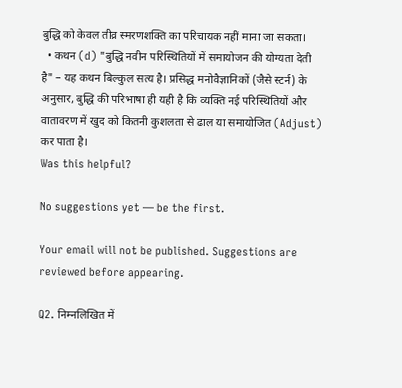बुद्धि को केवल तीव्र स्मरणशक्ति का परिचायक नहीं माना जा सकता।
  • कथन (d) "बुद्धि नवीन परिस्थितियों में समायोजन की योग्यता देती है" – यह कथन बिल्कुल सत्य है। प्रसिद्ध मनोवैज्ञानिकों (जैसे स्टर्न) के अनुसार, बुद्धि की परिभाषा ही यही है कि व्यक्ति नई परिस्थितियों और वातावरण में खुद को कितनी कुशलता से ढाल या समायोजित (Adjust) कर पाता है।
Was this helpful?

No suggestions yet — be the first.

Your email will not be published. Suggestions are reviewed before appearing.

Q2. निम्नलिखित में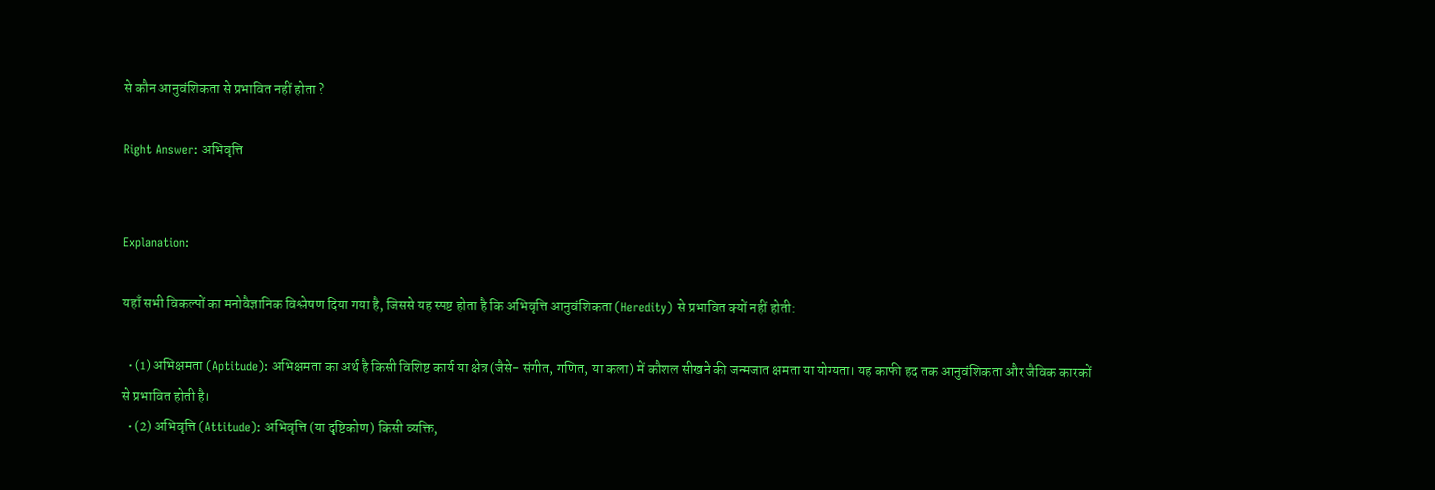से कौन आनुवंशिकता से प्रभावित नहीं होता ?

Right Answer: अभिवृत्ति


Explanation:

यहाँ सभी विकल्पों का मनोवैज्ञानिक विश्लेषण दिया गया है, जिससे यह स्पष्ट होता है कि अभिवृत्ति आनुवंशिकता (Heredity) से प्रभावित क्यों नहीं होती:

  • (1) अभिक्षमता (Aptitude): अभिक्षमता का अर्थ है किसी विशिष्ट कार्य या क्षेत्र (जैसे- संगीत, गणित, या कला) में कौशल सीखने की जन्मजात क्षमता या योग्यता। यह काफी हद तक आनुवंशिकता और जैविक कारकों से प्रभावित होती है।
  • (2) अभिवृत्ति (Attitude): अभिवृत्ति (या दृष्टिकोण) किसी व्यक्ति,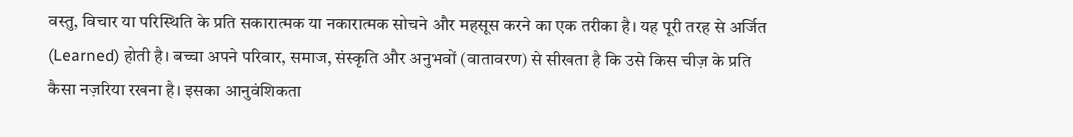वस्तु, विचार या परिस्थिति के प्रति सकारात्मक या नकारात्मक सोचने और महसूस करने का एक तरीका है। यह पूरी तरह से अर्जित (Learned) होती है। बच्चा अपने परिवार, समाज, संस्कृति और अनुभवों (वातावरण) से सीखता है कि उसे किस चीज़ के प्रति कैसा नज़रिया रखना है। इसका आनुवंशिकता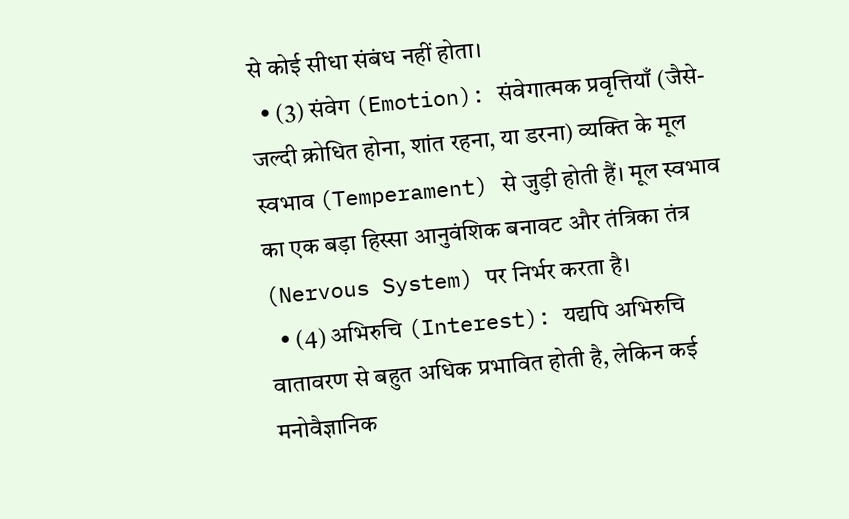से कोई सीधा संबंध नहीं होता।
  • (3) संवेग (Emotion): संवेगात्मक प्रवृत्तियाँ (जैसे- जल्दी क्रोधित होना, शांत रहना, या डरना) व्यक्ति के मूल स्वभाव (Temperament) से जुड़ी होती हैं। मूल स्वभाव का एक बड़ा हिस्सा आनुवंशिक बनावट और तंत्रिका तंत्र (Nervous System) पर निर्भर करता है।
  • (4) अभिरुचि (Interest): यद्यपि अभिरुचि वातावरण से बहुत अधिक प्रभावित होती है, लेकिन कई मनोवैज्ञानिक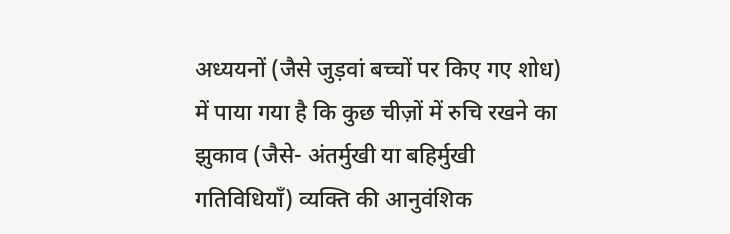अध्ययनों (जैसे जुड़वां बच्चों पर किए गए शोध) में पाया गया है कि कुछ चीज़ों में रुचि रखने का झुकाव (जैसे- अंतर्मुखी या बहिर्मुखी गतिविधियाँ) व्यक्ति की आनुवंशिक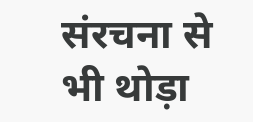संरचना से भी थोड़ा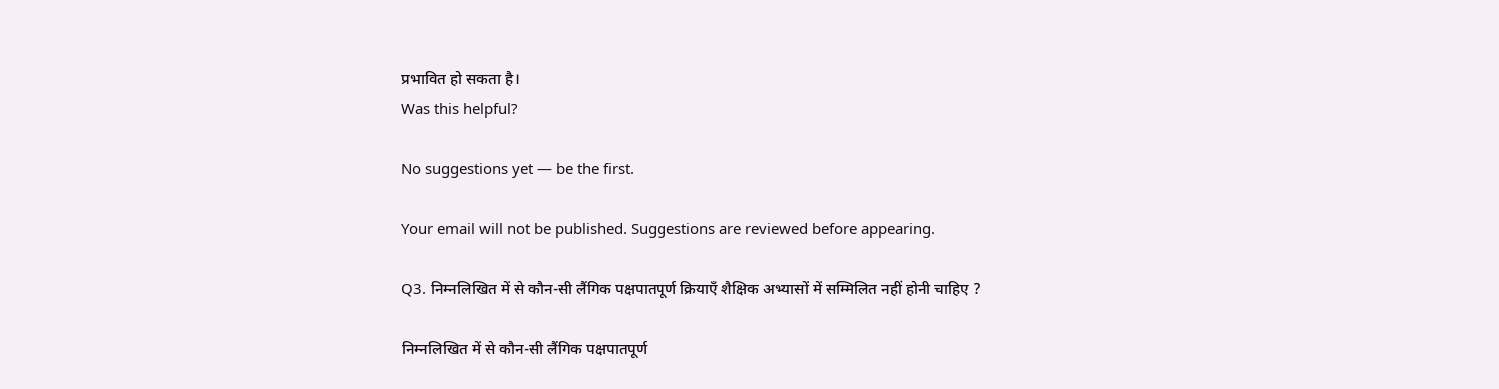प्रभावित हो सकता है।
Was this helpful?

No suggestions yet — be the first.

Your email will not be published. Suggestions are reviewed before appearing.

Q3. निम्नलिखित में से कौन-सी लैंगिक पक्षपातपूर्ण क्रियाएँ शैक्षिक अभ्यासों में सम्मिलित नहीं होनी चाहिए ?

निम्नलिखित में से कौन-सी लैंगिक पक्षपातपूर्ण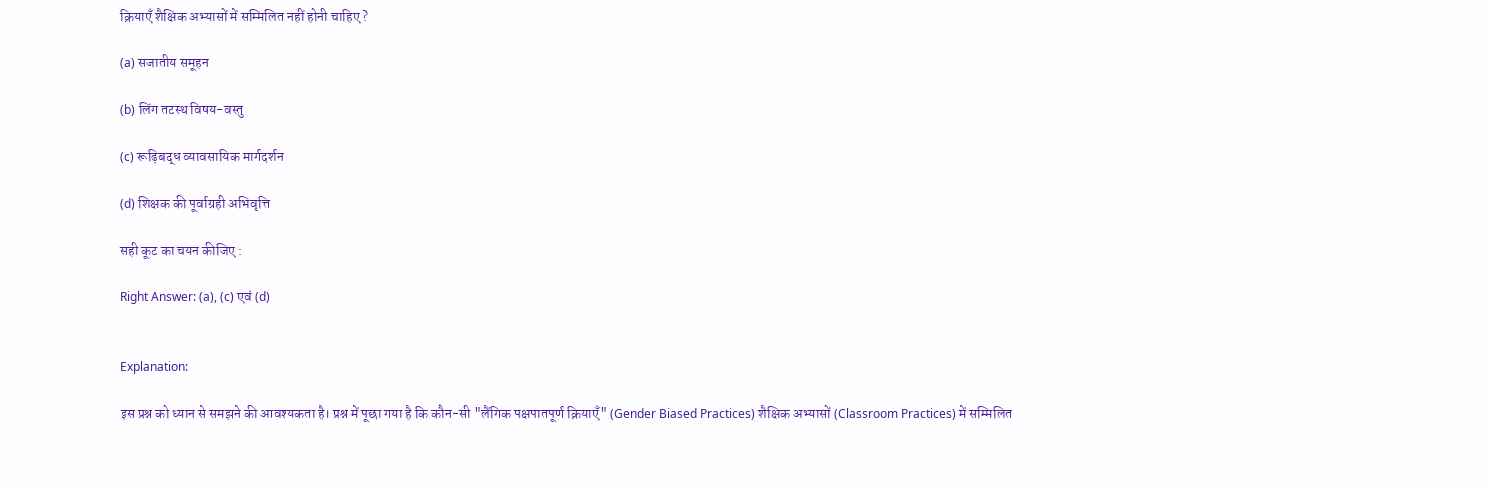क्रियाएँ शैक्षिक अभ्यासों में सम्मिलित नहीं होनी चाहिए ?

(a) सजातीय समूहन

(b) लिंग तटस्थ विषय-वस्तु

(c) रूढ़िबद्ध व्यावसायिक मार्गदर्शन

(d) शिक्षक की पूर्वाग्रही अभिवृत्ति

सही कूट का चयन कीजिए :

Right Answer: (a), (c) एवं (d)


Explanation:

इस प्रश्न को ध्यान से समझने की आवश्यकता है। प्रश्न में पूछा गया है कि कौन-सी "लैंगिक पक्षपातपूर्ण क्रियाएँ" (Gender Biased Practices) शैक्षिक अभ्यासों (Classroom Practices) में सम्मिलित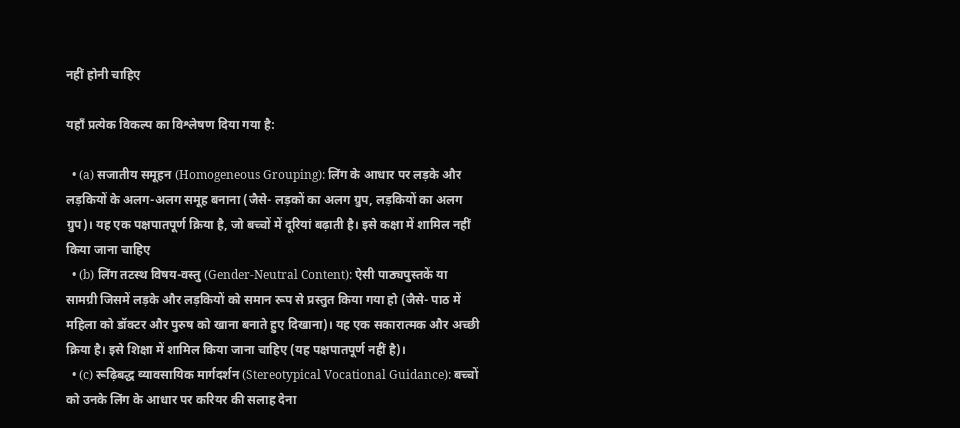नहीं होनी चाहिए

यहाँ प्रत्येक विकल्प का विश्लेषण दिया गया है:

  • (a) सजातीय समूहन (Homogeneous Grouping): लिंग के आधार पर लड़के और लड़कियों के अलग-अलग समूह बनाना (जैसे- लड़कों का अलग ग्रुप, लड़कियों का अलग ग्रुप)। यह एक पक्षपातपूर्ण क्रिया है, जो बच्चों में दूरियां बढ़ाती है। इसे कक्षा में शामिल नहीं किया जाना चाहिए
  • (b) लिंग तटस्थ विषय-वस्तु (Gender-Neutral Content): ऐसी पाठ्यपुस्तकें या सामग्री जिसमें लड़के और लड़कियों को समान रूप से प्रस्तुत किया गया हो (जैसे- पाठ में महिला को डॉक्टर और पुरुष को खाना बनाते हुए दिखाना)। यह एक सकारात्मक और अच्छी क्रिया है। इसे शिक्षा में शामिल किया जाना चाहिए (यह पक्षपातपूर्ण नहीं है)।
  • (c) रूढ़िबद्ध व्यावसायिक मार्गदर्शन (Stereotypical Vocational Guidance): बच्चों को उनके लिंग के आधार पर करियर की सलाह देना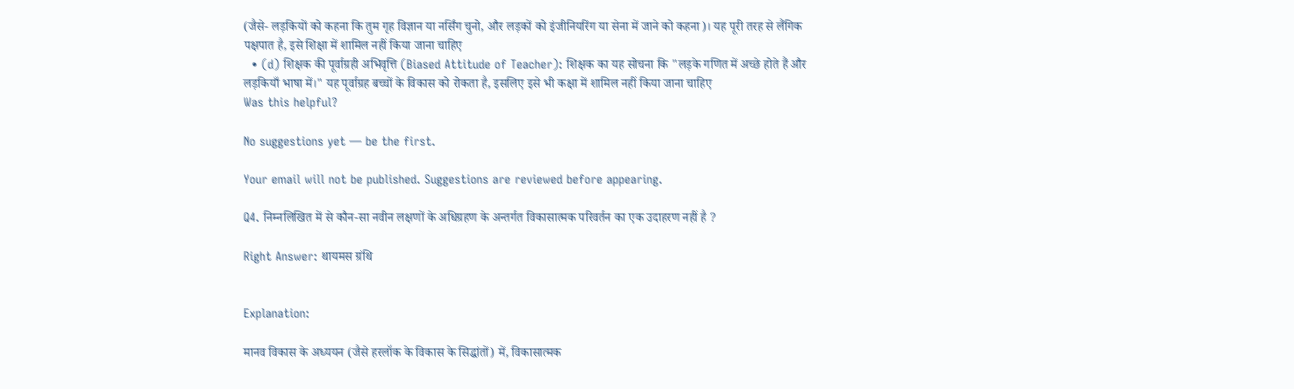(जैसे- लड़कियों को कहना कि तुम गृह विज्ञान या नर्सिंग चुनो, और लड़कों को इंजीनियरिंग या सेना में जाने को कहना)। यह पूरी तरह से लैंगिक पक्षपात है, इसे शिक्षा में शामिल नहीं किया जाना चाहिए
  • (d) शिक्षक की पूर्वाग्रही अभिवृत्ति (Biased Attitude of Teacher): शिक्षक का यह सोचना कि "लड़के गणित में अच्छे होते हैं और लड़कियाँ भाषा में।" यह पूर्वाग्रह बच्चों के विकास को रोकता है, इसलिए इसे भी कक्षा में शामिल नहीं किया जाना चाहिए
Was this helpful?

No suggestions yet — be the first.

Your email will not be published. Suggestions are reviewed before appearing.

Q4. निम्नलिखित में से कौन-सा नवीन लक्षणों के अधिग्रहण के अन्तर्गत विकासात्मक परिवर्तन का एक उदाहरण नहीं है ?

Right Answer: थायमस ग्रंथि


Explanation:

मानव विकास के अध्ययन (जैसे हरलॉक के विकास के सिद्धांतों) में, विकासात्मक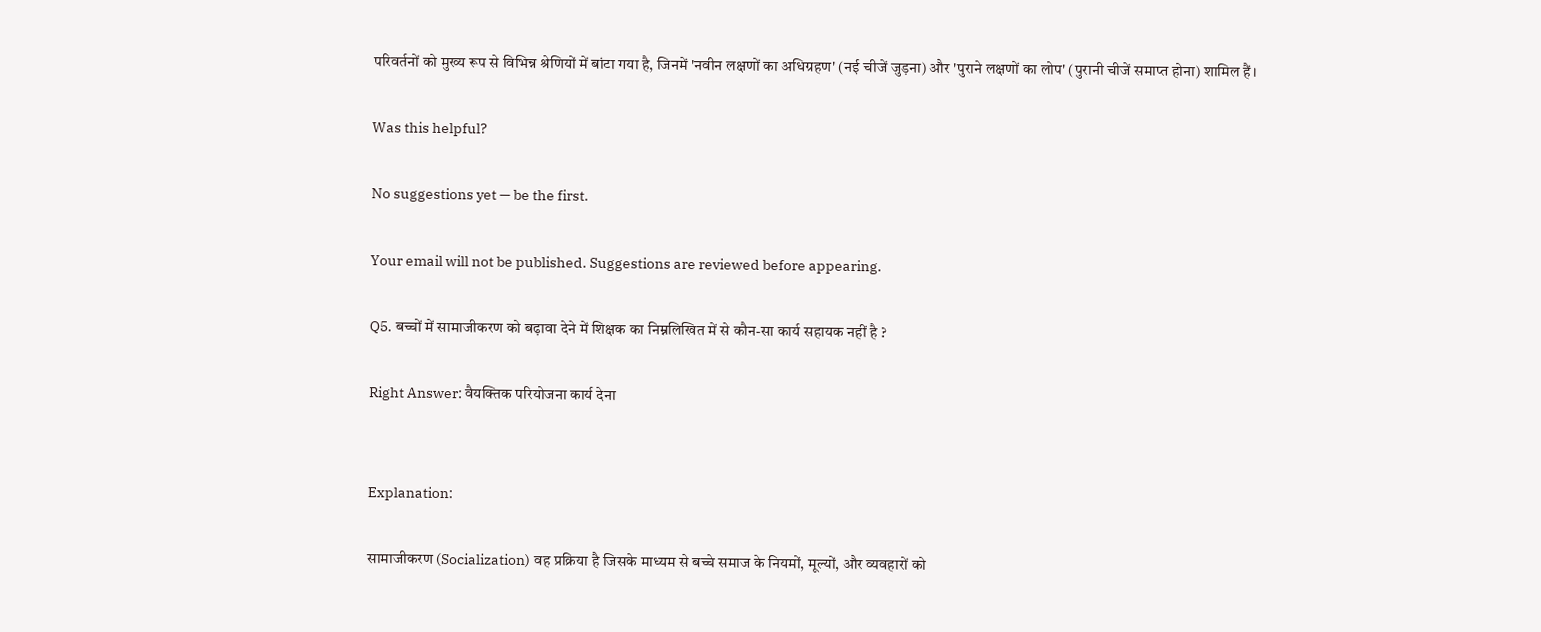परिवर्तनों को मुख्य रूप से विभिन्न श्रेणियों में बांटा गया है, जिनमें 'नवीन लक्षणों का अधिग्रहण' (नई चीजें जुड़ना) और 'पुराने लक्षणों का लोप' (पुरानी चीजें समाप्त होना) शामिल हैं।

Was this helpful?

No suggestions yet — be the first.

Your email will not be published. Suggestions are reviewed before appearing.

Q5. बच्चों में सामाजीकरण को बढ़ावा देने में शिक्षक का निम्नलिखित में से कौन-सा कार्य सहायक नहीं है ?

Right Answer: वैयक्तिक परियोजना कार्य देना


Explanation:

सामाजीकरण (Socialization) वह प्रक्रिया है जिसके माध्यम से बच्चे समाज के नियमों, मूल्यों, और व्यवहारों को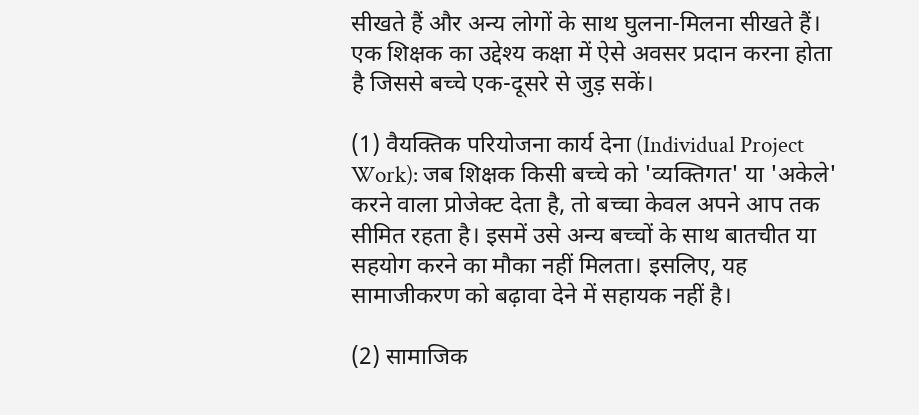सीखते हैं और अन्य लोगों के साथ घुलना-मिलना सीखते हैं। एक शिक्षक का उद्देश्य कक्षा में ऐसे अवसर प्रदान करना होता है जिससे बच्चे एक-दूसरे से जुड़ सकें।

(1) वैयक्तिक परियोजना कार्य देना (Individual Project Work): जब शिक्षक किसी बच्चे को 'व्यक्तिगत' या 'अकेले' करने वाला प्रोजेक्ट देता है, तो बच्चा केवल अपने आप तक सीमित रहता है। इसमें उसे अन्य बच्चों के साथ बातचीत या सहयोग करने का मौका नहीं मिलता। इसलिए, यह सामाजीकरण को बढ़ावा देने में सहायक नहीं है।

(2) सामाजिक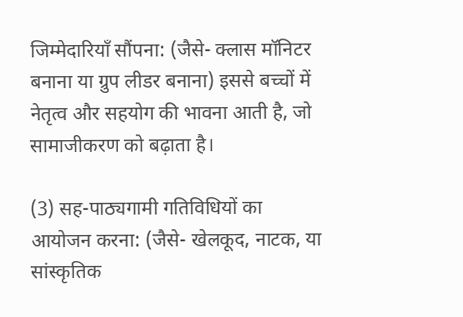जिम्मेदारियाँ सौंपना: (जैसे- क्लास मॉनिटर बनाना या ग्रुप लीडर बनाना) इससे बच्चों में नेतृत्व और सहयोग की भावना आती है, जो सामाजीकरण को बढ़ाता है।

(3) सह-पाठ्यगामी गतिविधियों का आयोजन करना: (जैसे- खेलकूद, नाटक, या सांस्कृतिक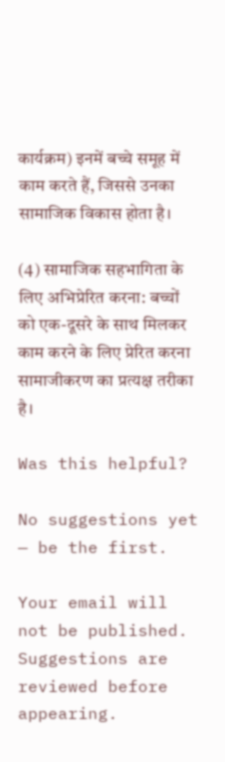कार्यक्रम) इनमें बच्चे समूह में काम करते हैं, जिससे उनका सामाजिक विकास होता है।

(4) सामाजिक सहभागिता के लिए अभिप्रेरित करना: बच्चों को एक-दूसरे के साथ मिलकर काम करने के लिए प्रेरित करना सामाजीकरण का प्रत्यक्ष तरीका है।

Was this helpful?

No suggestions yet — be the first.

Your email will not be published. Suggestions are reviewed before appearing.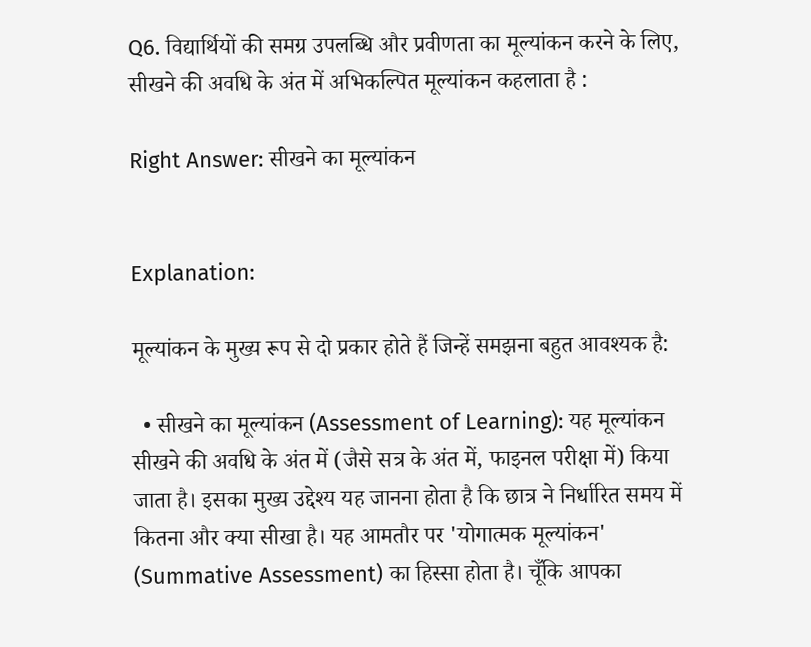Q6. विद्यार्थियों की समग्र उपलब्धि और प्रवीणता का मूल्यांकन करने के लिए, सीखने की अवधि के अंत में अभिकल्पित मूल्यांकन कहलाता है :

Right Answer: सीखने का मूल्यांकन


Explanation:

मूल्यांकन के मुख्य रूप से दो प्रकार होते हैं जिन्हें समझना बहुत आवश्यक है:

  • सीखने का मूल्यांकन (Assessment of Learning): यह मूल्यांकन सीखने की अवधि के अंत में (जैसे सत्र के अंत में, फाइनल परीक्षा में) किया जाता है। इसका मुख्य उद्देश्य यह जानना होता है कि छात्र ने निर्धारित समय में कितना और क्या सीखा है। यह आमतौर पर 'योगात्मक मूल्यांकन' (Summative Assessment) का हिस्सा होता है। चूँकि आपका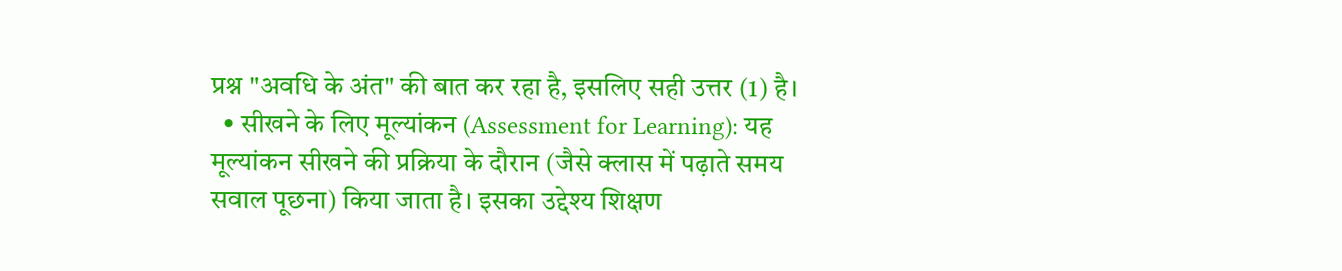प्रश्न "अवधि के अंत" की बात कर रहा है, इसलिए सही उत्तर (1) है।
  • सीखने के लिए मूल्यांकन (Assessment for Learning): यह मूल्यांकन सीखने की प्रक्रिया के दौरान (जैसे क्लास में पढ़ाते समय सवाल पूछना) किया जाता है। इसका उद्देश्य शिक्षण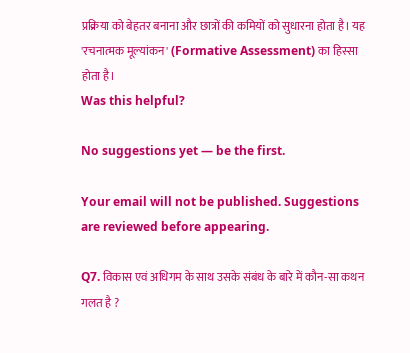प्रक्रिया को बेहतर बनाना और छात्रों की कमियों को सुधारना होता है। यह 'रचनात्मक मूल्यांकन' (Formative Assessment) का हिस्सा होता है।
Was this helpful?

No suggestions yet — be the first.

Your email will not be published. Suggestions are reviewed before appearing.

Q7. विकास एवं अधिगम के साथ उसके संबंध के बारे में कौन-सा कथन गलत है ?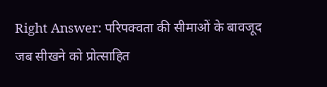Right Answer: परिपक्वता की सीमाओं के बावजूद जब सीखने को प्रोत्साहित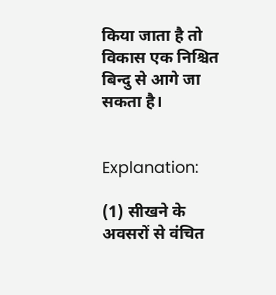किया जाता है तो विकास एक निश्चित बिन्दु से आगे जा सकता है।


Explanation:

(1) सीखने के अवसरों से वंचित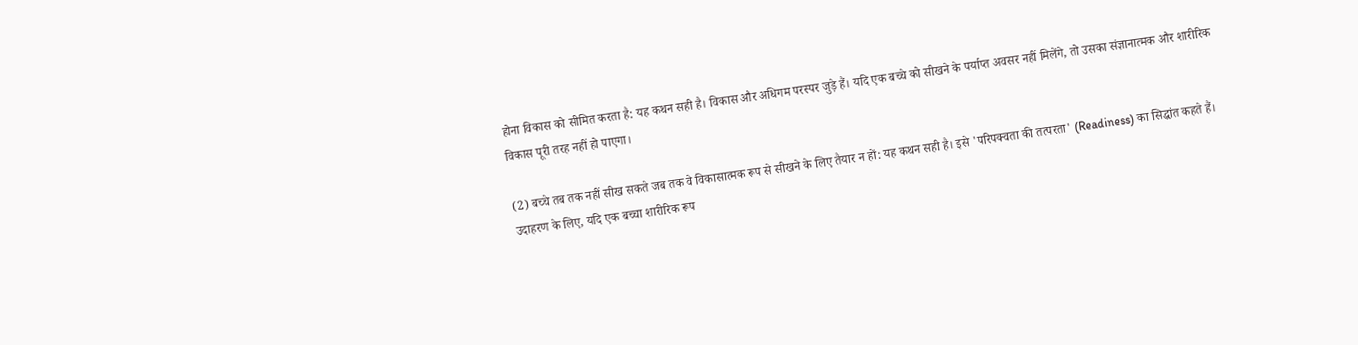होना विकास को सीमित करता है: यह कथन सही है। विकास और अधिगम परस्पर जुड़े हैं। यदि एक बच्चे को सीखने के पर्याप्त अवसर नहीं मिलेंगे, तो उसका संज्ञानात्मक और शारीरिक विकास पूरी तरह नहीं हो पाएगा।

(2) बच्चे तब तक नहीं सीख सकते जब तक वे विकासात्मक रूप से सीखने के लिए तैयार न हों: यह कथन सही है। इसे 'परिपक्वता की तत्परता' (Readiness) का सिद्धांत कहते हैं। उदाहरण के लिए, यदि एक बच्चा शारीरिक रूप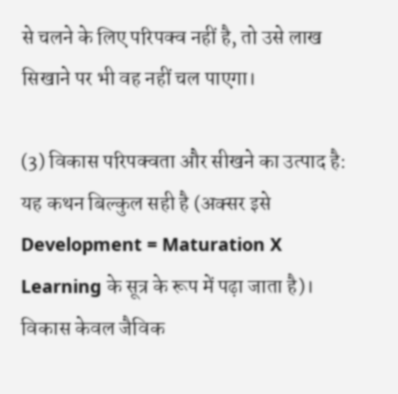से चलने के लिए परिपक्व नहीं है, तो उसे लाख सिखाने पर भी वह नहीं चल पाएगा।

(3) विकास परिपक्वता और सीखने का उत्पाद है: यह कथन बिल्कुल सही है (अक्सर इसे Development = Maturation X Learning के सूत्र के रूप में पढ़ा जाता है)। विकास केवल जैविक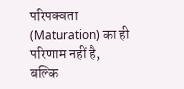परिपक्वता (Maturation) का ही परिणाम नहीं है, बल्कि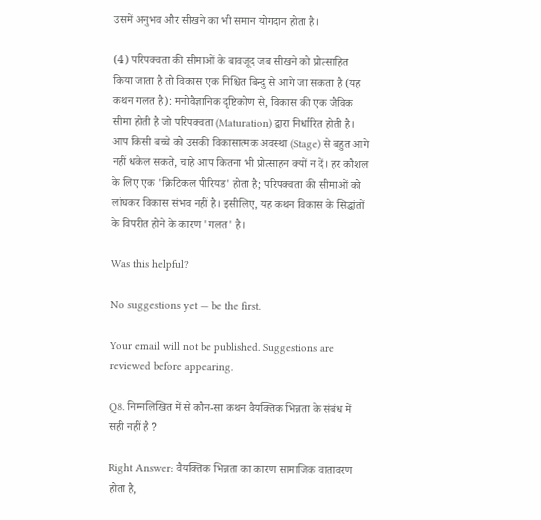उसमें अनुभव और सीखने का भी समान योगदान होता है।

(4) परिपक्वता की सीमाओं के बावजूद जब सीखने को प्रोत्साहित किया जाता है तो विकास एक निश्चित बिन्दु से आगे जा सकता है (यह कथन गलत है): मनोवैज्ञानिक दृष्टिकोण से, विकास की एक जैविक सीमा होती है जो परिपक्वता (Maturation) द्वारा निर्धारित होती है। आप किसी बच्चे को उसकी विकासात्मक अवस्था (Stage) से बहुत आगे नहीं धकेल सकते, चाहे आप कितना भी प्रोत्साहन क्यों न दें। हर कौशल के लिए एक 'क्रिटिकल पीरियड' होता है; परिपक्वता की सीमाओं को लांघकर विकास संभव नहीं है। इसीलिए, यह कथन विकास के सिद्धांतों के विपरीत होने के कारण 'गलत' है।

Was this helpful?

No suggestions yet — be the first.

Your email will not be published. Suggestions are reviewed before appearing.

Q8. निम्नलिखित में से कौन-सा कथन वैयक्तिक भिन्नता के संबंध में सही नहीं है ?

Right Answer: वैयक्तिक भिन्नता का कारण सामाजिक वातावरण होता है,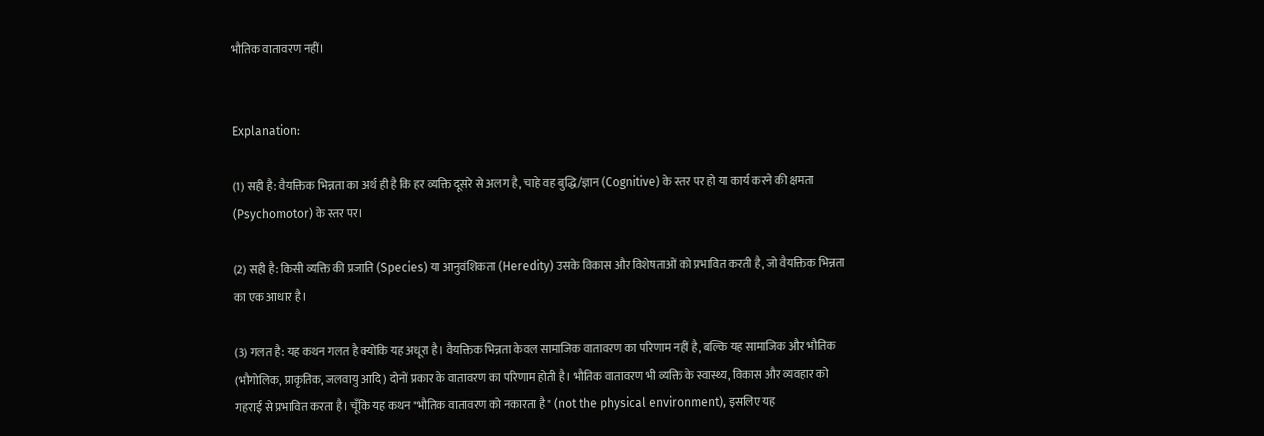भौतिक वातावरण नहीं।


Explanation:

(1) सही है: वैयक्तिक भिन्नता का अर्थ ही है कि हर व्यक्ति दूसरे से अलग है, चाहे वह बुद्धि/ज्ञान (Cognitive) के स्तर पर हो या कार्य करने की क्षमता (Psychomotor) के स्तर पर।

(2) सही है: किसी व्यक्ति की प्रजाति (Species) या आनुवंशिकता (Heredity) उसके विकास और विशेषताओं को प्रभावित करती है, जो वैयक्तिक भिन्नता का एक आधार है।

(3) गलत है: यह कथन गलत है क्योंकि यह अधूरा है। वैयक्तिक भिन्नता केवल सामाजिक वातावरण का परिणाम नहीं है, बल्कि यह सामाजिक और भौतिक (भौगोलिक, प्राकृतिक, जलवायु आदि) दोनों प्रकार के वातावरण का परिणाम होती है। भौतिक वातावरण भी व्यक्ति के स्वास्थ्य, विकास और व्यवहार को गहराई से प्रभावित करता है। चूँकि यह कथन "भौतिक वातावरण को नकारता है" (not the physical environment), इसलिए यह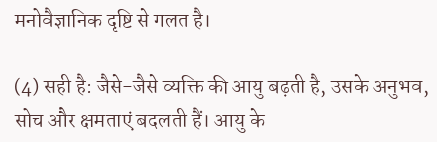मनोवैज्ञानिक दृष्टि से गलत है।

(4) सही है: जैसे-जैसे व्यक्ति की आयु बढ़ती है, उसके अनुभव, सोच और क्षमताएं बदलती हैं। आयु के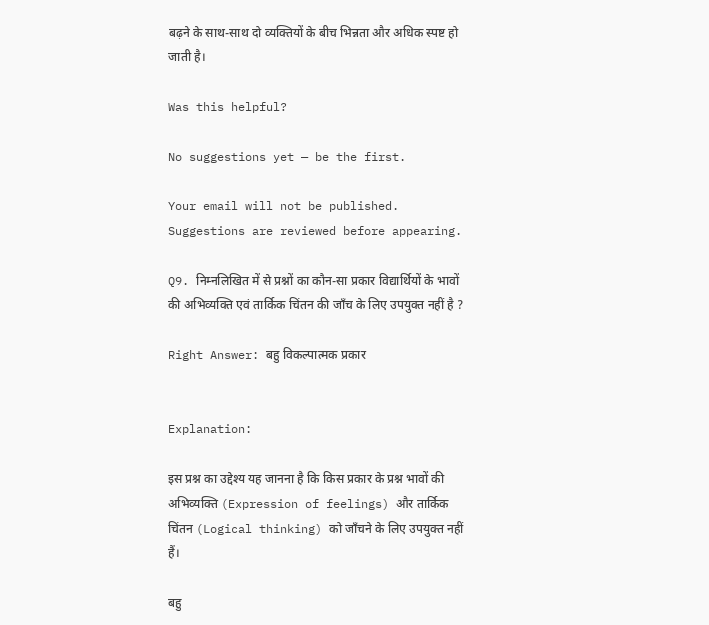बढ़ने के साथ-साथ दो व्यक्तियों के बीच भिन्नता और अधिक स्पष्ट हो जाती है।

Was this helpful?

No suggestions yet — be the first.

Your email will not be published. Suggestions are reviewed before appearing.

Q9. निम्नलिखित में से प्रश्नों का कौन-सा प्रकार विद्यार्थियों के भावों की अभिव्यक्ति एवं तार्किक चिंतन की जाँच के लिए उपयुक्त नहीं है ?

Right Answer: बहु विकल्पात्मक प्रकार


Explanation:

इस प्रश्न का उद्देश्य यह जानना है कि किस प्रकार के प्रश्न भावों की अभिव्यक्ति (Expression of feelings) और तार्किक चिंतन (Logical thinking) को जाँचने के लिए उपयुक्त नहीं हैं।

बहु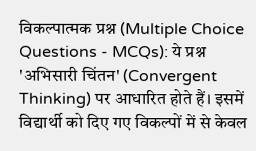विकल्पात्मक प्रश्न (Multiple Choice Questions - MCQs): ये प्रश्न 'अभिसारी चिंतन' (Convergent Thinking) पर आधारित होते हैं। इसमें विद्यार्थी को दिए गए विकल्पों में से केवल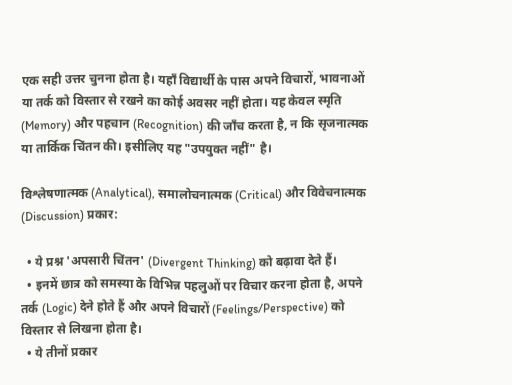एक सही उत्तर चुनना होता है। यहाँ विद्यार्थी के पास अपने विचारों, भावनाओं या तर्क को विस्तार से रखने का कोई अवसर नहीं होता। यह केवल स्मृति (Memory) और पहचान (Recognition) की जाँच करता है, न कि सृजनात्मक या तार्किक चिंतन की। इसीलिए यह "उपयुक्त नहीं" है।

विश्लेषणात्मक (Analytical), समालोचनात्मक (Critical) और विवेचनात्मक (Discussion) प्रकार:

  • ये प्रश्न 'अपसारी चिंतन' (Divergent Thinking) को बढ़ावा देते हैं।
  • इनमें छात्र को समस्या के विभिन्न पहलुओं पर विचार करना होता है, अपने तर्क (Logic) देने होते हैं और अपने विचारों (Feelings/Perspective) को विस्तार से लिखना होता है।
  • ये तीनों प्रकार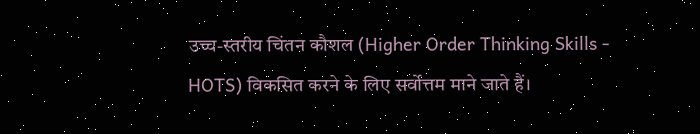उच्च-स्तरीय चिंतन कौशल (Higher Order Thinking Skills - HOTS) विकसित करने के लिए सर्वोत्तम माने जाते हैं।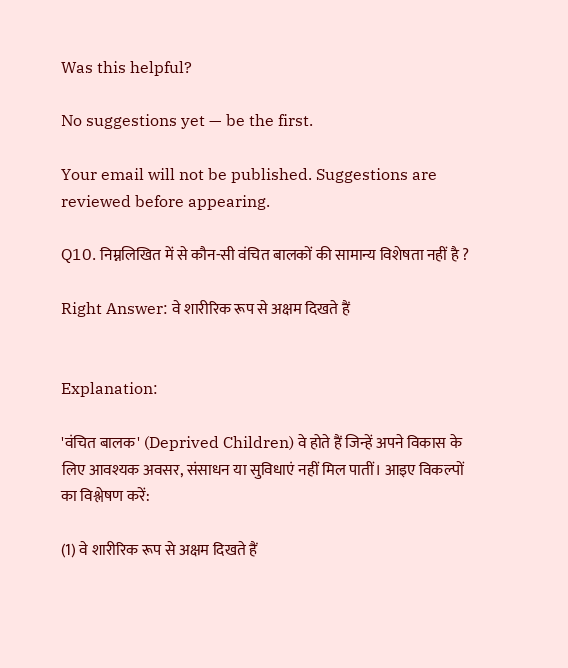Was this helpful?

No suggestions yet — be the first.

Your email will not be published. Suggestions are reviewed before appearing.

Q10. निम्नलिखित में से कौन-सी वंचित बालकों की सामान्य विशेषता नहीं है ?

Right Answer: वे शारीरिक रूप से अक्षम दिखते हैं


Explanation:

'वंचित बालक' (Deprived Children) वे होते हैं जिन्हें अपने विकास के लिए आवश्यक अवसर, संसाधन या सुविधाएं नहीं मिल पातीं। आइए विकल्पों का विश्लेषण करें:

(1) वे शारीरिक रूप से अक्षम दिखते हैं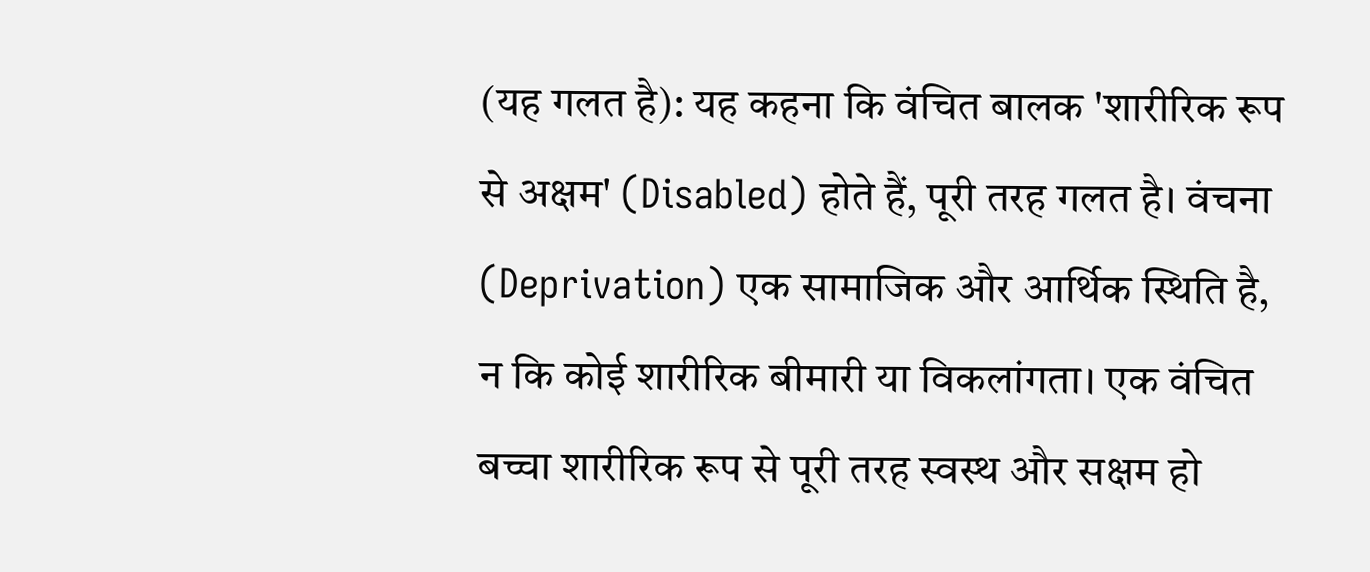(यह गलत है): यह कहना कि वंचित बालक 'शारीरिक रूप से अक्षम' (Disabled) होते हैं, पूरी तरह गलत है। वंचना (Deprivation) एक सामाजिक और आर्थिक स्थिति है, न कि कोई शारीरिक बीमारी या विकलांगता। एक वंचित बच्चा शारीरिक रूप से पूरी तरह स्वस्थ और सक्षम हो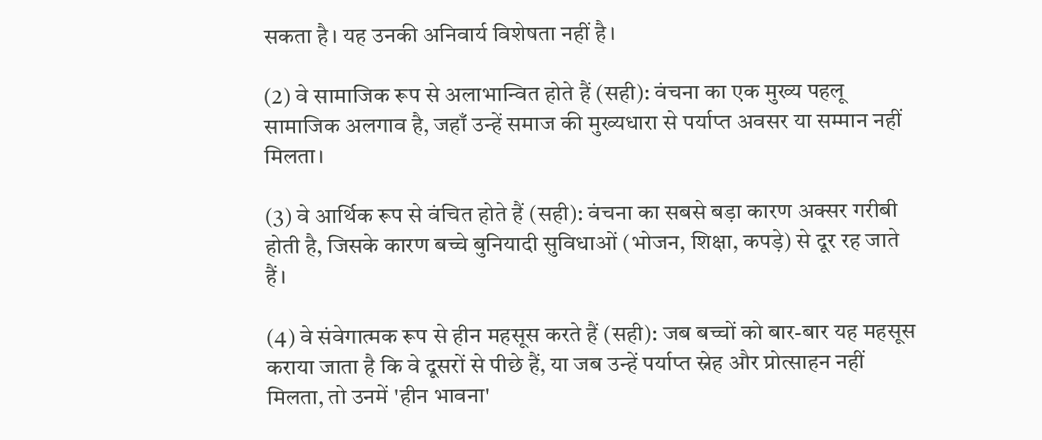सकता है। यह उनकी अनिवार्य विशेषता नहीं है।

(2) वे सामाजिक रूप से अलाभान्वित होते हैं (सही): वंचना का एक मुख्य पहलू सामाजिक अलगाव है, जहाँ उन्हें समाज की मुख्यधारा से पर्याप्त अवसर या सम्मान नहीं मिलता।

(3) वे आर्थिक रूप से वंचित होते हैं (सही): वंचना का सबसे बड़ा कारण अक्सर गरीबी होती है, जिसके कारण बच्चे बुनियादी सुविधाओं (भोजन, शिक्षा, कपड़े) से दूर रह जाते हैं।

(4) वे संवेगात्मक रूप से हीन महसूस करते हैं (सही): जब बच्चों को बार-बार यह महसूस कराया जाता है कि वे दूसरों से पीछे हैं, या जब उन्हें पर्याप्त स्नेह और प्रोत्साहन नहीं मिलता, तो उनमें 'हीन भावना'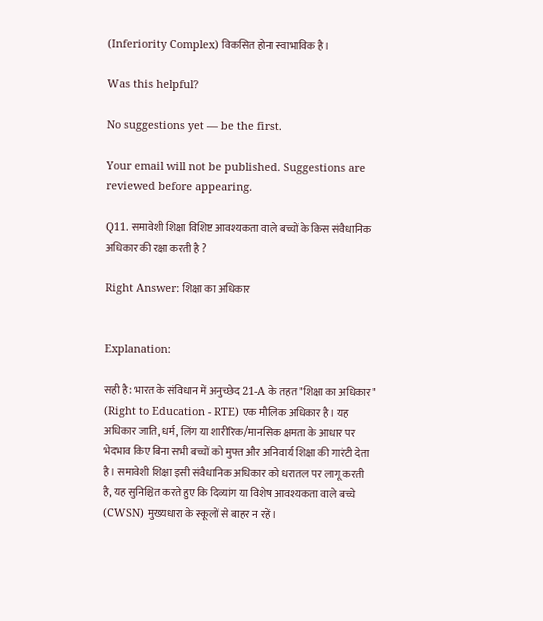(Inferiority Complex) विकसित होना स्वाभाविक है।

Was this helpful?

No suggestions yet — be the first.

Your email will not be published. Suggestions are reviewed before appearing.

Q11. समावेशी शिक्षा विशिष्ट आवश्यकता वाले बच्चों के किस संवैधानिक अधिकार की रक्षा करती है ?

Right Answer: शिक्षा का अधिकार


Explanation:

सही है: भारत के संविधान में अनुच्छेद 21-A के तहत "शिक्षा का अधिकार" (Right to Education - RTE) एक मौलिक अधिकार है। यह अधिकार जाति, धर्म, लिंग या शारीरिक/मानसिक क्षमता के आधार पर भेदभाव किए बिना सभी बच्चों को मुफ्त और अनिवार्य शिक्षा की गारंटी देता है। समावेशी शिक्षा इसी संवैधानिक अधिकार को धरातल पर लागू करती है, यह सुनिश्चित करते हुए कि दिव्यांग या विशेष आवश्यकता वाले बच्चे (CWSN) मुख्यधारा के स्कूलों से बाहर न रहें।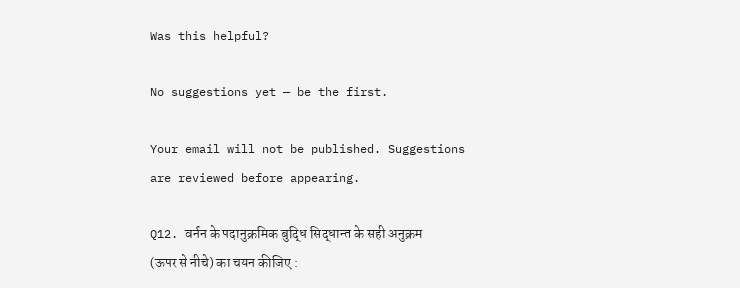Was this helpful?

No suggestions yet — be the first.

Your email will not be published. Suggestions are reviewed before appearing.

Q12. वर्नन के पदानुक्रमिक बुद्धि सिद्धान्त के सही अनुक्रम (ऊपर से नीचे) का चयन कीजिए :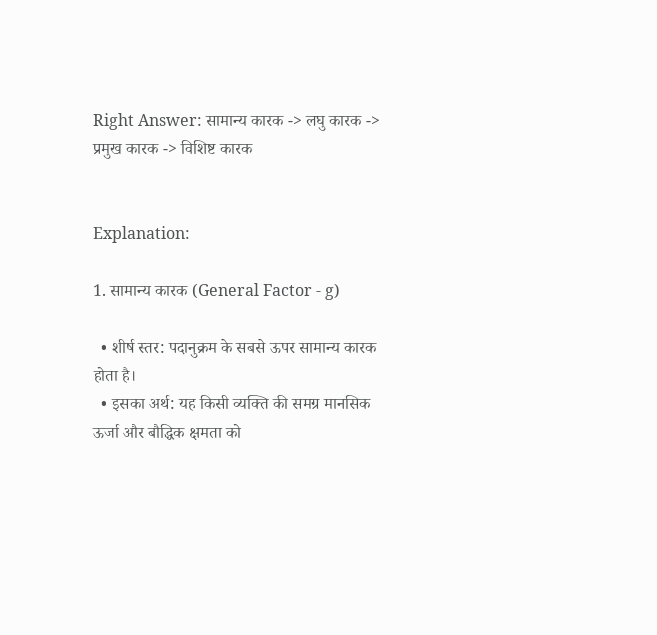Right Answer: सामान्य कारक -> लघु कारक -> प्रमुख कारक -> विशिष्ट कारक


Explanation:

1. सामान्य कारक (General Factor - g)

  • शीर्ष स्तर: पदानुक्रम के सबसे ऊपर सामान्य कारक होता है।
  • इसका अर्थ: यह किसी व्यक्ति की समग्र मानसिक ऊर्जा और बौद्धिक क्षमता को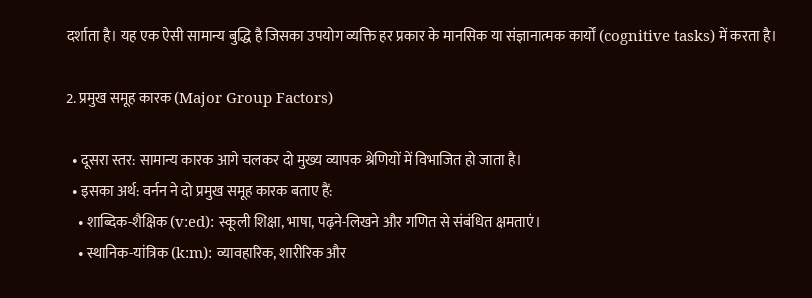दर्शाता है। यह एक ऐसी सामान्य बुद्धि है जिसका उपयोग व्यक्ति हर प्रकार के मानसिक या संज्ञानात्मक कार्यों (cognitive tasks) में करता है।

2. प्रमुख समूह कारक (Major Group Factors)

  • दूसरा स्तर: सामान्य कारक आगे चलकर दो मुख्य व्यापक श्रेणियों में विभाजित हो जाता है।
  • इसका अर्थ: वर्नन ने दो प्रमुख समूह कारक बताए हैं:
    • शाब्दिक-शैक्षिक (v:ed): स्कूली शिक्षा, भाषा, पढ़ने-लिखने और गणित से संबंधित क्षमताएं।
    • स्थानिक-यांत्रिक (k:m): व्यावहारिक, शारीरिक और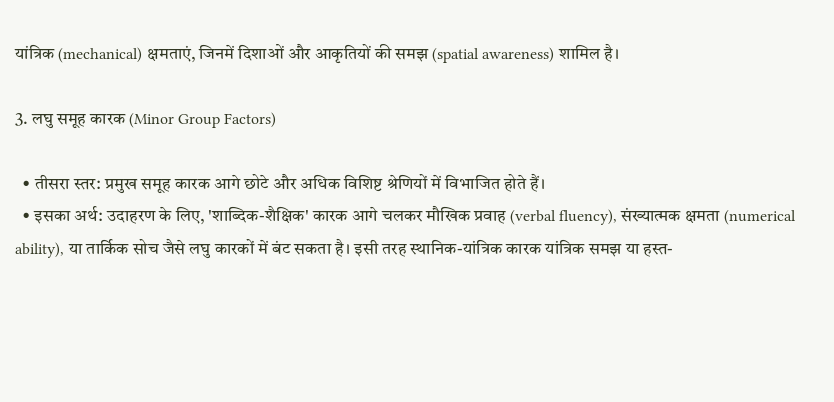यांत्रिक (mechanical) क्षमताएं, जिनमें दिशाओं और आकृतियों की समझ (spatial awareness) शामिल है।

3. लघु समूह कारक (Minor Group Factors)

  • तीसरा स्तर: प्रमुख समूह कारक आगे छोटे और अधिक विशिष्ट श्रेणियों में विभाजित होते हैं।
  • इसका अर्थ: उदाहरण के लिए, 'शाब्दिक-शैक्षिक' कारक आगे चलकर मौखिक प्रवाह (verbal fluency), संख्यात्मक क्षमता (numerical ability), या तार्किक सोच जैसे लघु कारकों में बंट सकता है। इसी तरह स्थानिक-यांत्रिक कारक यांत्रिक समझ या हस्त-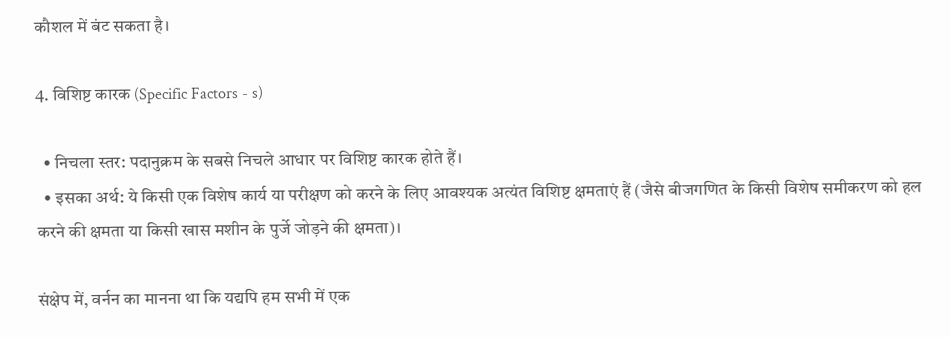कौशल में बंट सकता है।

4. विशिष्ट कारक (Specific Factors - s)

  • निचला स्तर: पदानुक्रम के सबसे निचले आधार पर विशिष्ट कारक होते हैं।
  • इसका अर्थ: ये किसी एक विशेष कार्य या परीक्षण को करने के लिए आवश्यक अत्यंत विशिष्ट क्षमताएं हैं (जैसे बीजगणित के किसी विशेष समीकरण को हल करने की क्षमता या किसी खास मशीन के पुर्जे जोड़ने की क्षमता)।

संक्षेप में, वर्नन का मानना था कि यद्यपि हम सभी में एक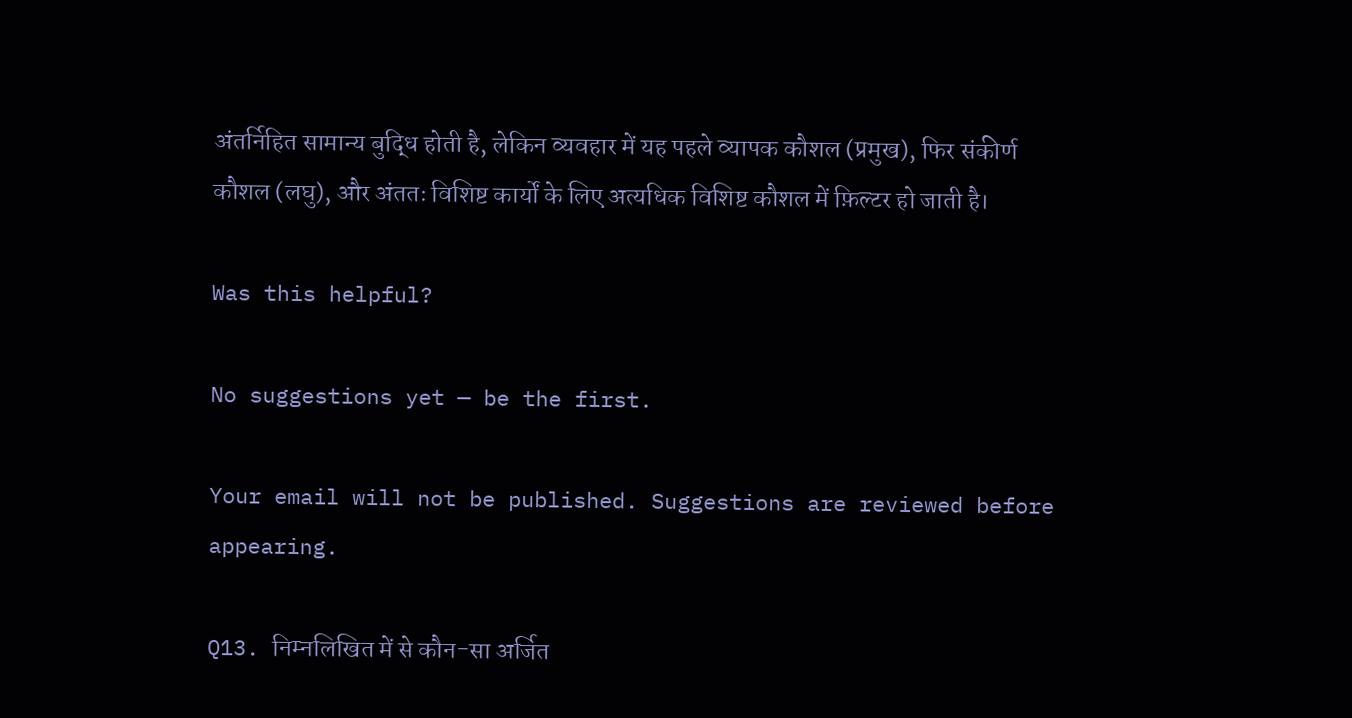अंतर्निहित सामान्य बुद्धि होती है, लेकिन व्यवहार में यह पहले व्यापक कौशल (प्रमुख), फिर संकीर्ण कौशल (लघु), और अंततः विशिष्ट कार्यों के लिए अत्यधिक विशिष्ट कौशल में फ़िल्टर हो जाती है।

Was this helpful?

No suggestions yet — be the first.

Your email will not be published. Suggestions are reviewed before appearing.

Q13. निम्नलिखित में से कौन-सा अर्जित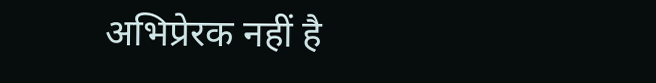अभिप्रेरक नहीं है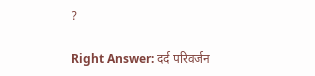?

Right Answer: दर्द परिवर्जन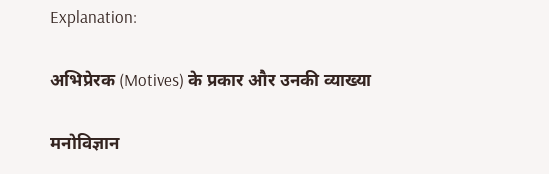Explanation:

अभिप्रेरक (Motives) के प्रकार और उनकी व्याख्या

मनोविज्ञान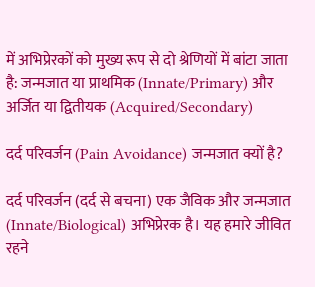में अभिप्रेरकों को मुख्य रूप से दो श्रेणियों में बांटा जाता है: जन्मजात या प्राथमिक (Innate/Primary) और अर्जित या द्वितीयक (Acquired/Secondary)

दर्द परिवर्जन (Pain Avoidance) जन्मजात क्यों है?

दर्द परिवर्जन (दर्द से बचना) एक जैविक और जन्मजात (Innate/Biological) अभिप्रेरक है। यह हमारे जीवित रहने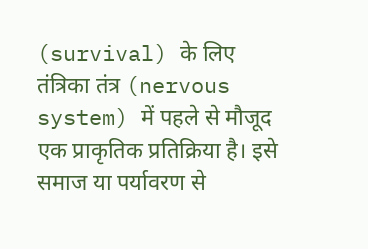(survival) के लिए तंत्रिका तंत्र (nervous system) में पहले से मौजूद एक प्राकृतिक प्रतिक्रिया है। इसे समाज या पर्यावरण से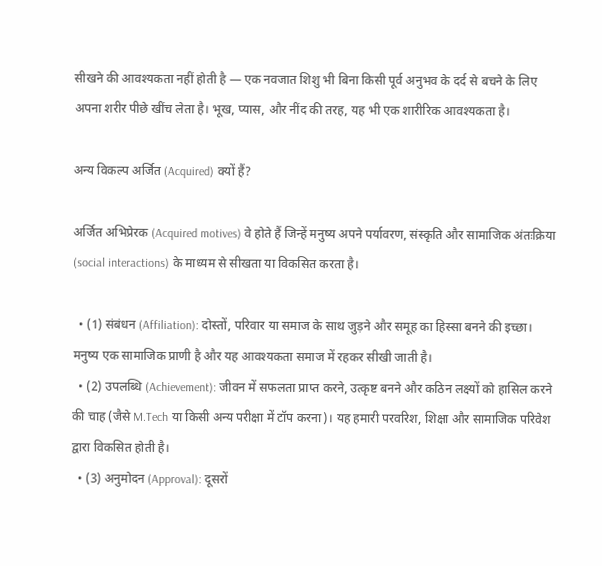सीखने की आवश्यकता नहीं होती है — एक नवजात शिशु भी बिना किसी पूर्व अनुभव के दर्द से बचने के लिए अपना शरीर पीछे खींच लेता है। भूख, प्यास, और नींद की तरह, यह भी एक शारीरिक आवश्यकता है।

अन्य विकल्प अर्जित (Acquired) क्यों हैं?

अर्जित अभिप्रेरक (Acquired motives) वे होते हैं जिन्हें मनुष्य अपने पर्यावरण, संस्कृति और सामाजिक अंतःक्रिया (social interactions) के माध्यम से सीखता या विकसित करता है।

  • (1) संबंधन (Affiliation): दोस्तों, परिवार या समाज के साथ जुड़ने और समूह का हिस्सा बनने की इच्छा। मनुष्य एक सामाजिक प्राणी है और यह आवश्यकता समाज में रहकर सीखी जाती है।
  • (2) उपलब्धि (Achievement): जीवन में सफलता प्राप्त करने, उत्कृष्ट बनने और कठिन लक्ष्यों को हासिल करने की चाह (जैसे M.Tech या किसी अन्य परीक्षा में टॉप करना)। यह हमारी परवरिश, शिक्षा और सामाजिक परिवेश द्वारा विकसित होती है।
  • (3) अनुमोदन (Approval): दूसरों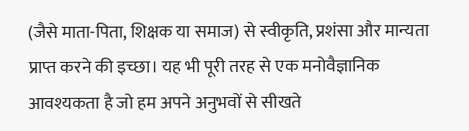(जैसे माता-पिता, शिक्षक या समाज) से स्वीकृति, प्रशंसा और मान्यता प्राप्त करने की इच्छा। यह भी पूरी तरह से एक मनोवैज्ञानिक आवश्यकता है जो हम अपने अनुभवों से सीखते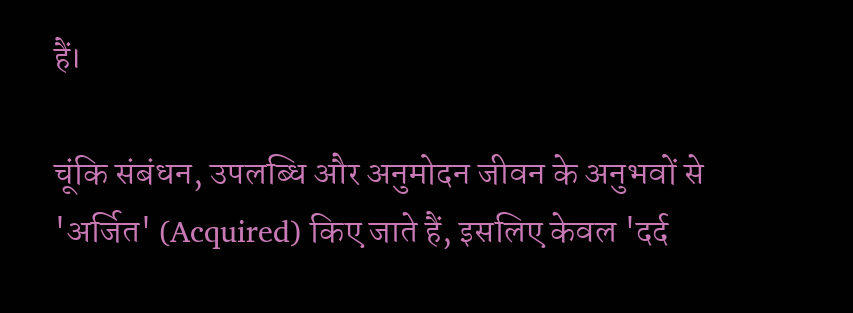हैं।

चूंकि संबंधन, उपलब्धि और अनुमोदन जीवन के अनुभवों से 'अर्जित' (Acquired) किए जाते हैं, इसलिए केवल 'दर्द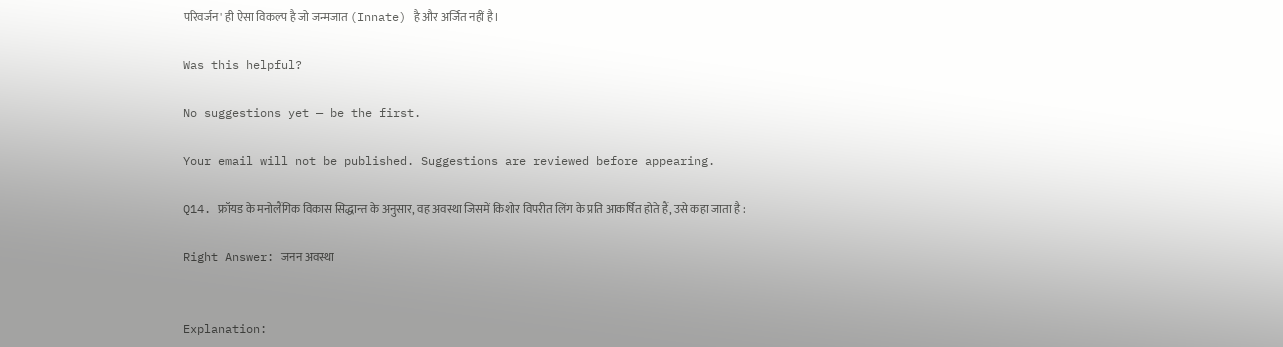परिवर्जन' ही ऐसा विकल्प है जो जन्मजात (Innate) है और अर्जित नहीं है।

Was this helpful?

No suggestions yet — be the first.

Your email will not be published. Suggestions are reviewed before appearing.

Q14. फ्रॉयड के मनोलैंगिक विकास सिद्धान्त के अनुसार, वह अवस्था जिसमें किशोर विपरीत लिंग के प्रति आकर्षित होते हैं, उसे कहा जाता है :

Right Answer: जनन अवस्था


Explanation: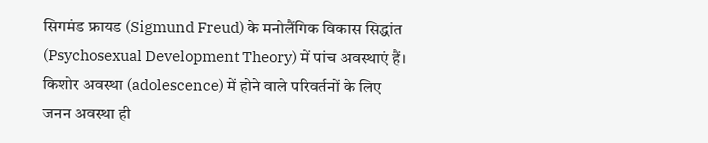सिगमंड फ्रायड (Sigmund Freud) के मनोलैंगिक विकास सिद्धांत (Psychosexual Development Theory) में पांच अवस्थाएं हैं। किशोर अवस्था (adolescence) में होने वाले परिवर्तनों के लिए जनन अवस्था ही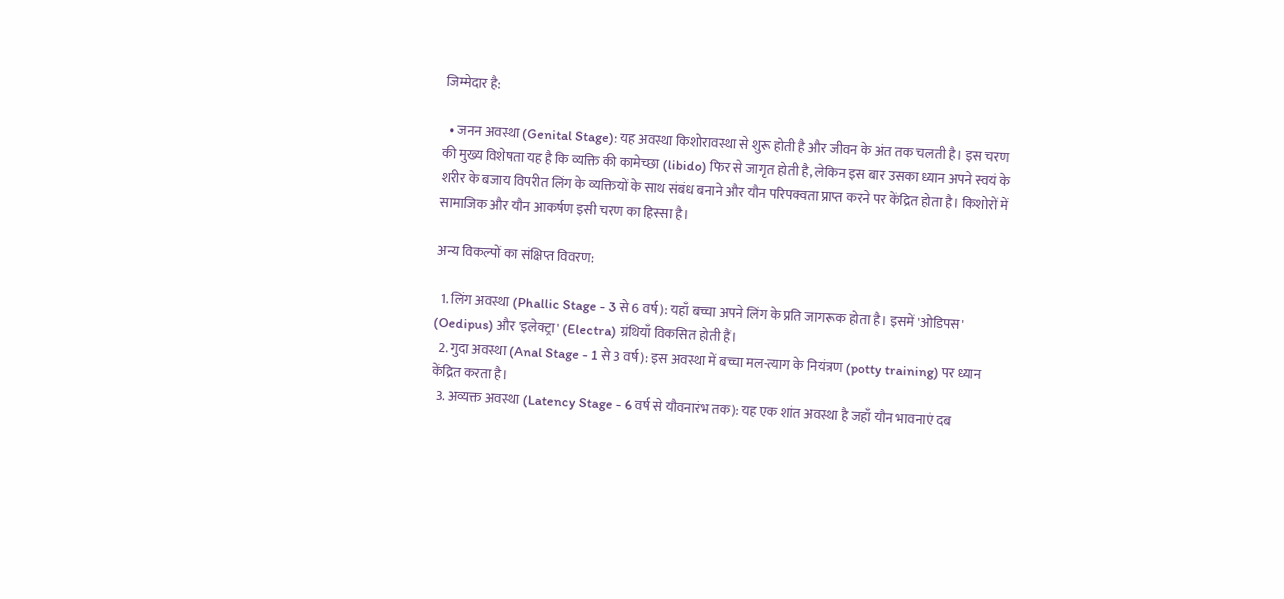जिम्मेदार है:

  • जनन अवस्था (Genital Stage): यह अवस्था किशोरावस्था से शुरू होती है और जीवन के अंत तक चलती है। इस चरण की मुख्य विशेषता यह है कि व्यक्ति की कामेच्छा (libido) फिर से जागृत होती है, लेकिन इस बार उसका ध्यान अपने स्वयं के शरीर के बजाय विपरीत लिंग के व्यक्तियों के साथ संबंध बनाने और यौन परिपक्वता प्राप्त करने पर केंद्रित होता है। किशोरों में सामाजिक और यौन आकर्षण इसी चरण का हिस्सा है।

अन्य विकल्पों का संक्षिप्त विवरण:

  1. लिंग अवस्था (Phallic Stage - 3 से 6 वर्ष): यहाँ बच्चा अपने लिंग के प्रति जागरूक होता है। इसमें 'ओडिपस' (Oedipus) और 'इलेक्ट्रा' (Electra) ग्रंथियाँ विकसित होती हैं।
  2. गुदा अवस्था (Anal Stage - 1 से 3 वर्ष): इस अवस्था में बच्चा मल-त्याग के नियंत्रण (potty training) पर ध्यान केंद्रित करता है।
  3. अव्यक्त अवस्था (Latency Stage - 6 वर्ष से यौवनारंभ तक): यह एक शांत अवस्था है जहाँ यौन भावनाएं दब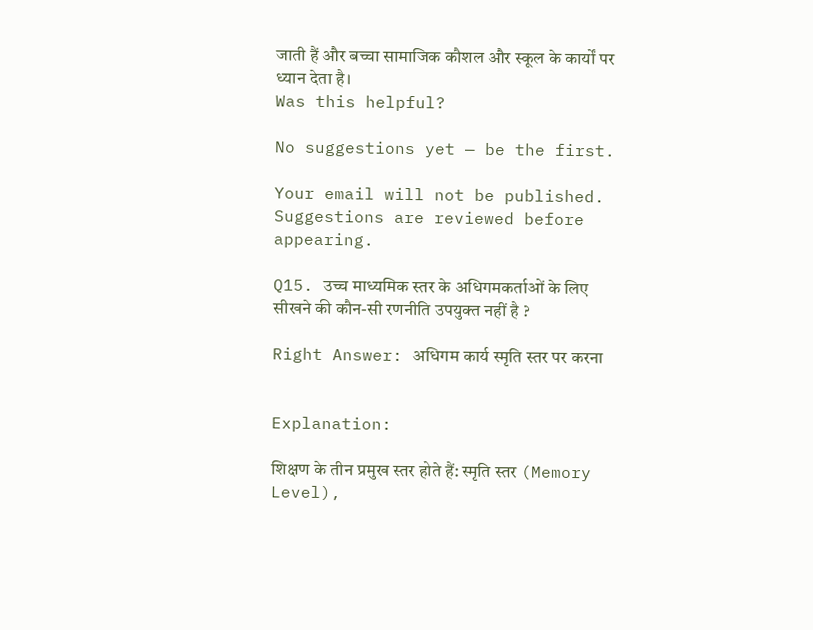जाती हैं और बच्चा सामाजिक कौशल और स्कूल के कार्यों पर ध्यान देता है।
Was this helpful?

No suggestions yet — be the first.

Your email will not be published. Suggestions are reviewed before appearing.

Q15. उच्च माध्यमिक स्तर के अधिगमकर्ताओं के लिए सीखने की कौन-सी रणनीति उपयुक्त नहीं है ?

Right Answer: अधिगम कार्य स्मृति स्तर पर करना


Explanation:

शिक्षण के तीन प्रमुख स्तर होते हैं: स्मृति स्तर (Memory Level),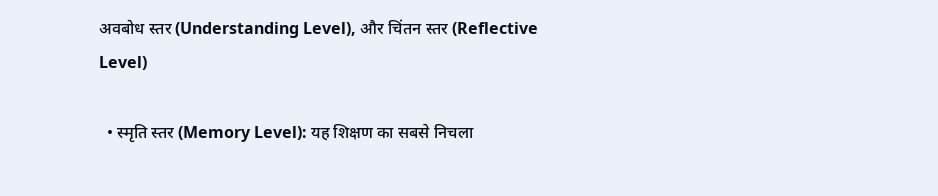अवबोध स्तर (Understanding Level), और चिंतन स्तर (Reflective Level)

  • स्मृति स्तर (Memory Level): यह शिक्षण का सबसे निचला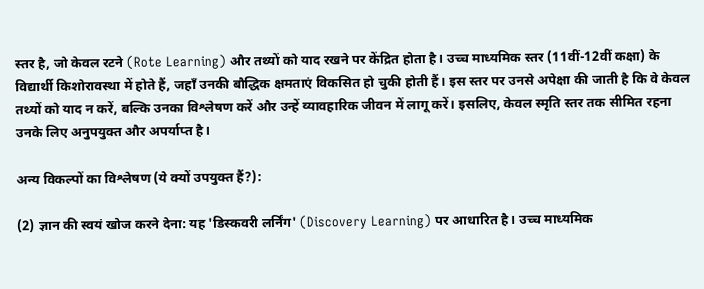स्तर है, जो केवल रटने (Rote Learning) और तथ्यों को याद रखने पर केंद्रित होता है। उच्च माध्यमिक स्तर (11वीं-12वीं कक्षा) के विद्यार्थी किशोरावस्था में होते हैं, जहाँ उनकी बौद्धिक क्षमताएं विकसित हो चुकी होती हैं। इस स्तर पर उनसे अपेक्षा की जाती है कि वे केवल तथ्यों को याद न करें, बल्कि उनका विश्लेषण करें और उन्हें व्यावहारिक जीवन में लागू करें। इसलिए, केवल स्मृति स्तर तक सीमित रहना उनके लिए अनुपयुक्त और अपर्याप्त है।

अन्य विकल्पों का विश्लेषण (ये क्यों उपयुक्त हैं?):

(2) ज्ञान की स्वयं खोज करने देना: यह 'डिस्कवरी लर्निंग' (Discovery Learning) पर आधारित है। उच्च माध्यमिक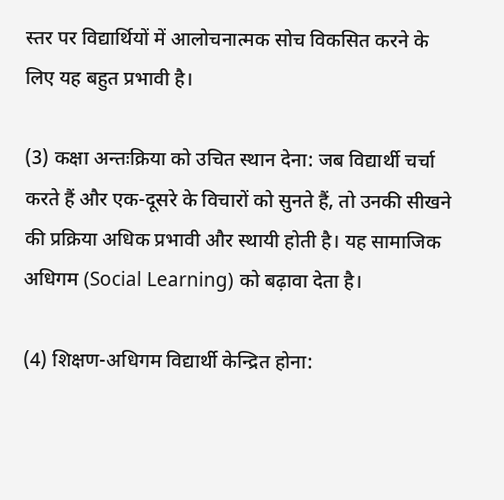स्तर पर विद्यार्थियों में आलोचनात्मक सोच विकसित करने के लिए यह बहुत प्रभावी है।

(3) कक्षा अन्तःक्रिया को उचित स्थान देना: जब विद्यार्थी चर्चा करते हैं और एक-दूसरे के विचारों को सुनते हैं, तो उनकी सीखने की प्रक्रिया अधिक प्रभावी और स्थायी होती है। यह सामाजिक अधिगम (Social Learning) को बढ़ावा देता है।

(4) शिक्षण-अधिगम विद्यार्थी केन्द्रित होना: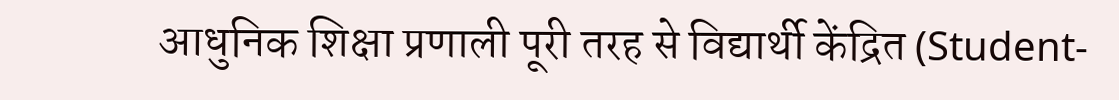आधुनिक शिक्षा प्रणाली पूरी तरह से विद्यार्थी केंद्रित (Student-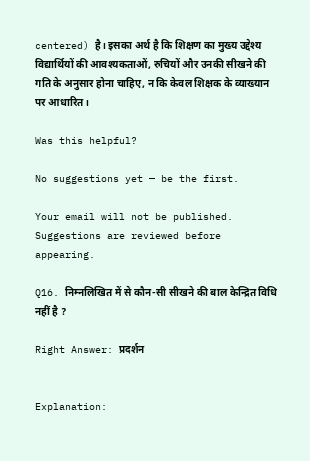centered) है। इसका अर्थ है कि शिक्षण का मुख्य उद्देश्य विद्यार्थियों की आवश्यकताओं, रुचियों और उनकी सीखने की गति के अनुसार होना चाहिए, न कि केवल शिक्षक के व्याख्यान पर आधारित।

Was this helpful?

No suggestions yet — be the first.

Your email will not be published. Suggestions are reviewed before appearing.

Q16. निम्नलिखित में से कौन-सी सीखने की बाल केन्द्रित विधि नहीं है ?

Right Answer: प्रदर्शन


Explanation: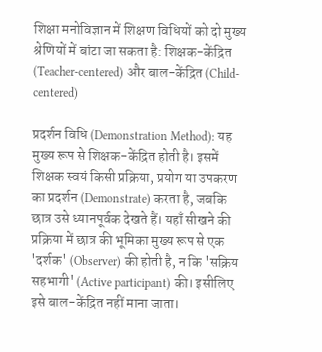शिक्षा मनोविज्ञान में शिक्षण विधियों को दो मुख्य श्रेणियों में बांटा जा सकता है: शिक्षक-केंद्रित (Teacher-centered) और बाल-केंद्रित (Child-centered)

प्रदर्शन विधि (Demonstration Method): यह मुख्य रूप से शिक्षक-केंद्रित होती है। इसमें शिक्षक स्वयं किसी प्रक्रिया, प्रयोग या उपकरण का प्रदर्शन (Demonstrate) करता है, जबकि छात्र उसे ध्यानपूर्वक देखते हैं। यहाँ सीखने की प्रक्रिया में छात्र की भूमिका मुख्य रूप से एक 'दर्शक' (Observer) की होती है, न कि 'सक्रिय सहभागी' (Active participant) की। इसीलिए इसे बाल-केंद्रित नहीं माना जाता।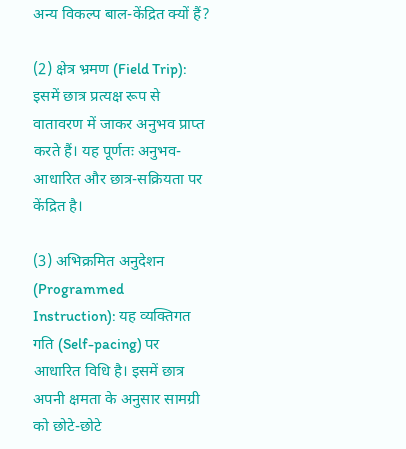अन्य विकल्प बाल-केंद्रित क्यों हैं?

(2) क्षेत्र भ्रमण (Field Trip): इसमें छात्र प्रत्यक्ष रूप से वातावरण में जाकर अनुभव प्राप्त करते हैं। यह पूर्णतः अनुभव-आधारित और छात्र-सक्रियता पर केंद्रित है।

(3) अभिक्रमित अनुदेशन (Programmed Instruction): यह व्यक्तिगत गति (Self-pacing) पर आधारित विधि है। इसमें छात्र अपनी क्षमता के अनुसार सामग्री को छोटे-छोटे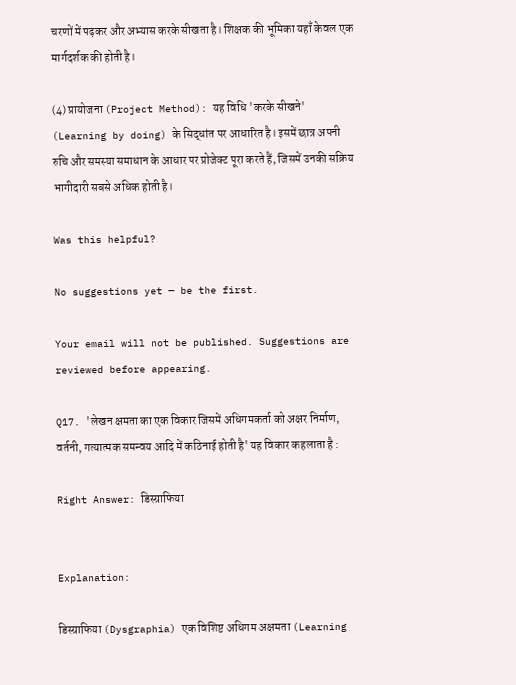चरणों में पढ़कर और अभ्यास करके सीखता है। शिक्षक की भूमिका यहाँ केवल एक मार्गदर्शक की होती है।

(4) प्रायोजना (Project Method): यह विधि 'करके सीखने' (Learning by doing) के सिद्धांत पर आधारित है। इसमें छात्र अपनी रुचि और समस्या समाधान के आधार पर प्रोजेक्ट पूरा करते हैं, जिसमें उनकी सक्रिय भागीदारी सबसे अधिक होती है।

Was this helpful?

No suggestions yet — be the first.

Your email will not be published. Suggestions are reviewed before appearing.

Q17. 'लेखन क्षमता का एक विकार जिसमें अधिगमकर्ता को अक्षर निर्माण, वर्तनी, गत्यात्मक समन्वय आदि में कठिनाई होती है' यह विकार कहलाता है :

Right Answer: डिस्ग्राफिया


Explanation:

डिस्ग्राफिया (Dysgraphia) एक विशिष्ट अधिगम अक्षमता (Learning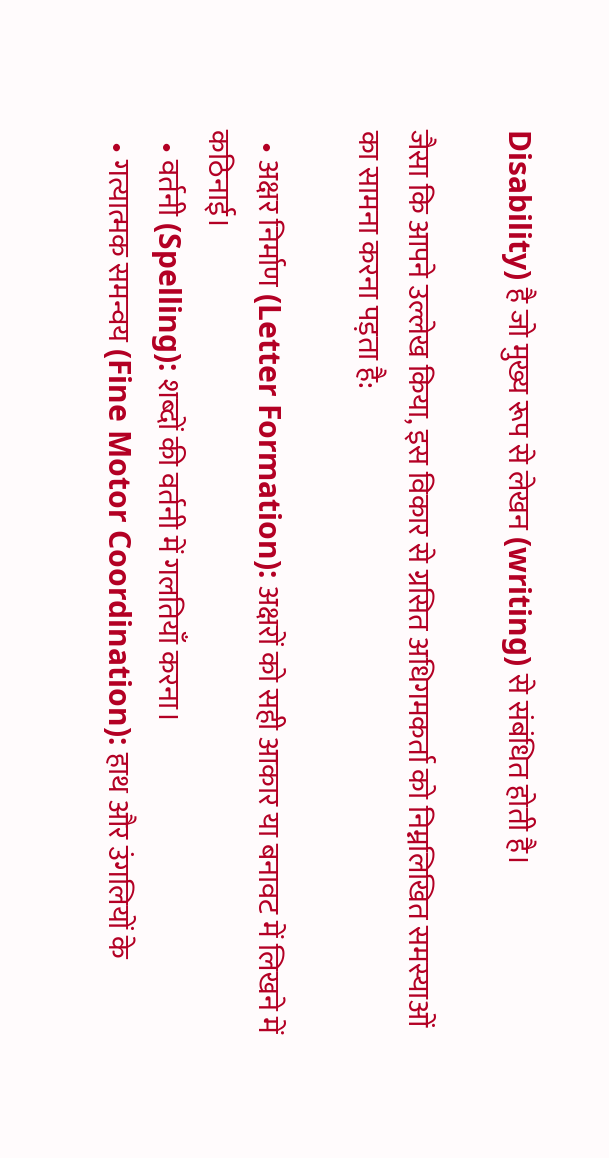Disability) है जो मुख्य रूप से लेखन (writing) से संबंधित होती है।

जैसा कि आपने उल्लेख किया, इस विकार से ग्रसित अधिगमकर्ता को निम्नलिखित समस्याओं का सामना करना पड़ता है:

  • अक्षर निर्माण (Letter Formation): अक्षरों को सही आकार या बनावट में लिखने में कठिनाई।
  • वर्तनी (Spelling): शब्दों की वर्तनी में गलतियाँ करना।
  • गत्यात्मक समन्वय (Fine Motor Coordination): हाथ और उंगलियों के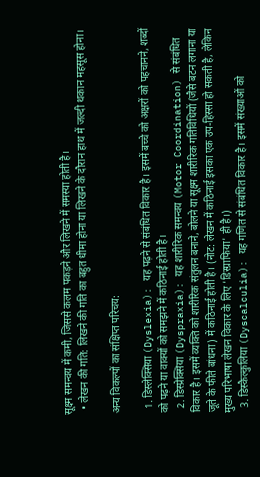सूक्ष्म समन्वय में कमी, जिससे कलम पकड़ने और लिखने में समस्या होती है।
  • लेखन की गति: लिखने की गति का बहुत धीमा होना या लिखने के दौरान हाथ में जल्दी थकान महसूस होना।

अन्य विकल्पों का संक्षिप्त परिचय:

  1. डिस्लेक्सिया (Dyslexia): यह पढ़ने से संबंधित विकार है। इसमें बच्चे को अक्षरों को पहचानने, शब्दों को पढ़ने या वाक्यों को समझने में कठिनाई होती है।
  2. डिस्प्रेक्सिया (Dyspraxia): यह शारीरिक समन्वय (Motor Coordination) से संबंधित विकार है। इसमें व्यक्ति को शारीरिक संतुलन बनाने, बोलने या सूक्ष्म शारीरिक गतिविधियों (जैसे बटन लगाना या जूते के फीते बांधना) में कठिनाई होती है। (नोट: लेखन में कठिनाई इसका एक उप-हिस्सा हो सकती है, लेकिन मुख्य परिभाषा लेखन विकार के लिए 'डिस्ग्राफिया' ही है।)
  3. डिस्कैल्कुलिया (Dyscalculia): यह गणित से संबंधित विकार है। इसमें संख्याओं को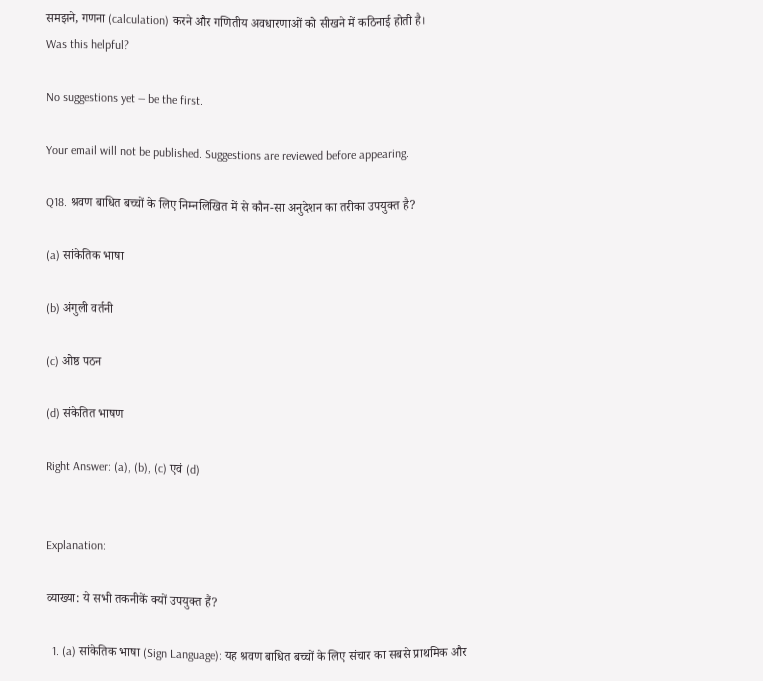समझने, गणना (calculation) करने और गणितीय अवधारणाओं को सीखने में कठिनाई होती है।
Was this helpful?

No suggestions yet — be the first.

Your email will not be published. Suggestions are reviewed before appearing.

Q18. श्रवण बाधित बच्चों के लिए निम्नलिखित में से कौन-सा अनुदेशन का तरीका उपयुक्त है?

(a) सांकेतिक भाषा

(b) अंगुली वर्तनी

(c) ओष्ठ पठन

(d) संकेतित भाषण

Right Answer: (a), (b), (c) एवं (d)


Explanation:

व्याख्या: ये सभी तकनीकें क्यों उपयुक्त हैं?

  1. (a) सांकेतिक भाषा (Sign Language): यह श्रवण बाधित बच्चों के लिए संचार का सबसे प्राथमिक और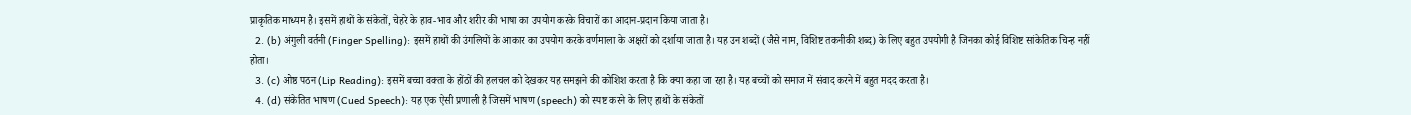प्राकृतिक माध्यम है। इसमें हाथों के संकेतों, चेहरे के हाव-भाव और शरीर की भाषा का उपयोग करके विचारों का आदान-प्रदान किया जाता है।
  2. (b) अंगुली वर्तनी (Finger Spelling): इसमें हाथों की उंगलियों के आकार का उपयोग करके वर्णमाला के अक्षरों को दर्शाया जाता है। यह उन शब्दों (जैसे नाम, विशिष्ट तकनीकी शब्द) के लिए बहुत उपयोगी है जिनका कोई विशिष्ट सांकेतिक चिन्ह नहीं होता।
  3. (c) ओष्ठ पठन (Lip Reading): इसमें बच्चा वक्ता के होंठों की हलचल को देखकर यह समझने की कोशिश करता है कि क्या कहा जा रहा है। यह बच्चों को समाज में संवाद करने में बहुत मदद करता है।
  4. (d) संकेतित भाषण (Cued Speech): यह एक ऐसी प्रणाली है जिसमें भाषण (speech) को स्पष्ट करने के लिए हाथों के संकेतों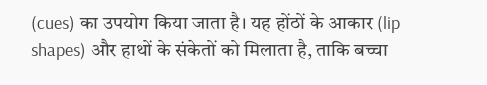(cues) का उपयोग किया जाता है। यह होंठों के आकार (lip shapes) और हाथों के संकेतों को मिलाता है, ताकि बच्चा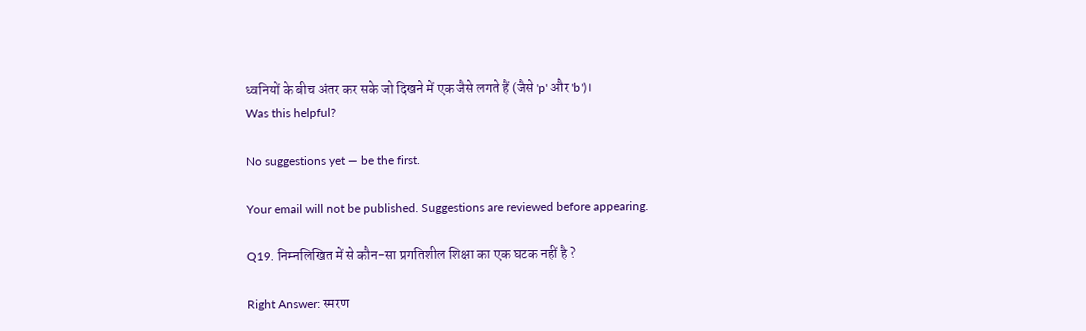ध्वनियों के बीच अंतर कर सके जो दिखने में एक जैसे लगते हैं (जैसे 'p' और 'b')।
Was this helpful?

No suggestions yet — be the first.

Your email will not be published. Suggestions are reviewed before appearing.

Q19. निम्नलिखित में से कौन-सा प्रगतिशील शिक्षा का एक घटक नहीं है ?

Right Answer: स्मरण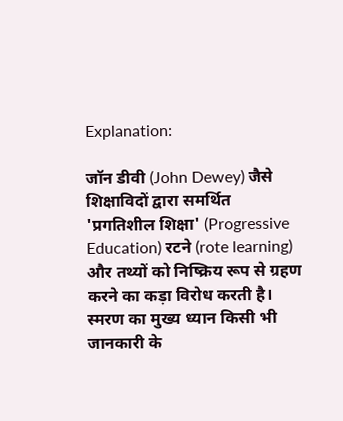Explanation:

जॉन डीवी (John Dewey) जैसे शिक्षाविदों द्वारा समर्थित 'प्रगतिशील शिक्षा' (Progressive Education) रटने (rote learning) और तथ्यों को निष्क्रिय रूप से ग्रहण करने का कड़ा विरोध करती है। स्मरण का मुख्य ध्यान किसी भी जानकारी के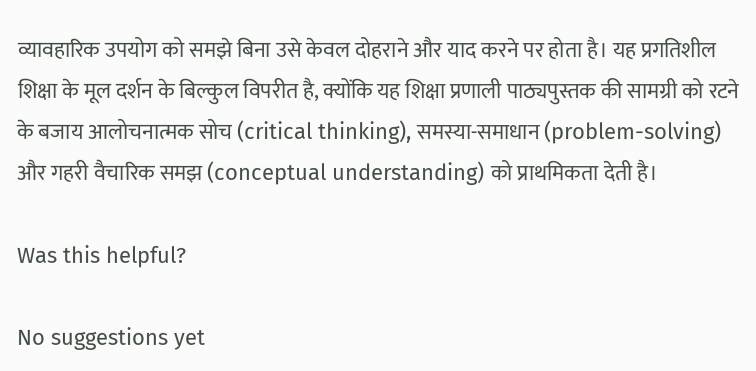व्यावहारिक उपयोग को समझे बिना उसे केवल दोहराने और याद करने पर होता है। यह प्रगतिशील शिक्षा के मूल दर्शन के बिल्कुल विपरीत है, क्योंकि यह शिक्षा प्रणाली पाठ्यपुस्तक की सामग्री को रटने के बजाय आलोचनात्मक सोच (critical thinking), समस्या-समाधान (problem-solving) और गहरी वैचारिक समझ (conceptual understanding) को प्राथमिकता देती है।

Was this helpful?

No suggestions yet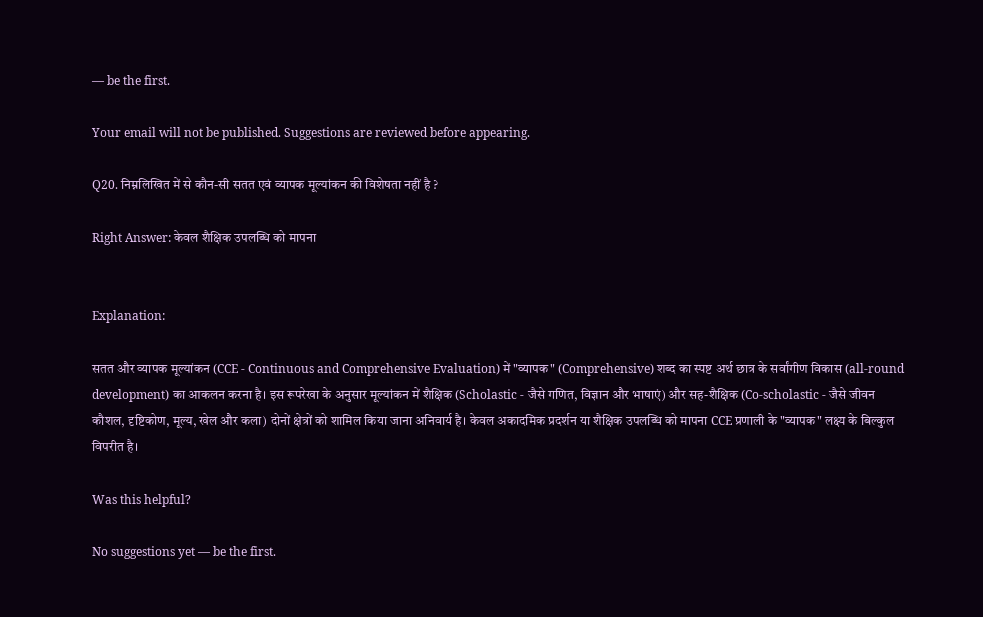— be the first.

Your email will not be published. Suggestions are reviewed before appearing.

Q20. निम्नलिखित में से कौन-सी सतत एवं व्यापक मूल्यांकन की विशेषता नहीं है ?

Right Answer: केवल शैक्षिक उपलब्धि को मापना


Explanation:

सतत और व्यापक मूल्यांकन (CCE - Continuous and Comprehensive Evaluation) में "व्यापक" (Comprehensive) शब्द का स्पष्ट अर्थ छात्र के सर्वांगीण विकास (all-round development) का आकलन करना है। इस रूपरेखा के अनुसार मूल्यांकन में शैक्षिक (Scholastic - जैसे गणित, विज्ञान और भाषाएं) और सह-शैक्षिक (Co-scholastic - जैसे जीवन कौशल, दृष्टिकोण, मूल्य, खेल और कला) दोनों क्षेत्रों को शामिल किया जाना अनिवार्य है। केवल अकादमिक प्रदर्शन या शैक्षिक उपलब्धि को मापना CCE प्रणाली के "व्यापक" लक्ष्य के बिल्कुल विपरीत है।

Was this helpful?

No suggestions yet — be the first.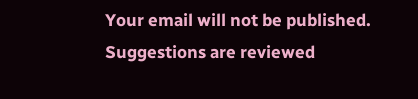Your email will not be published. Suggestions are reviewed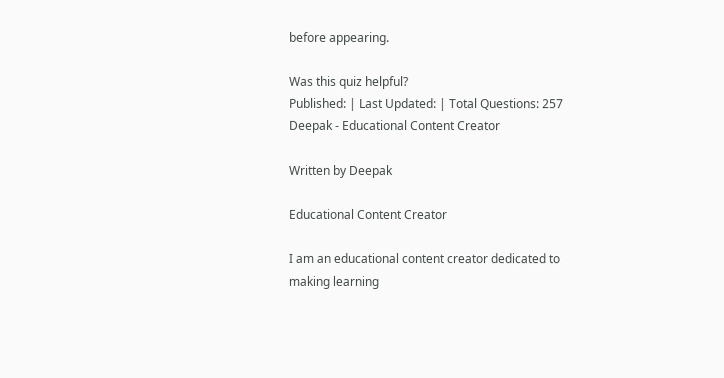before appearing.

Was this quiz helpful?
Published: | Last Updated: | Total Questions: 257
Deepak - Educational Content Creator

Written by Deepak

Educational Content Creator

I am an educational content creator dedicated to making learning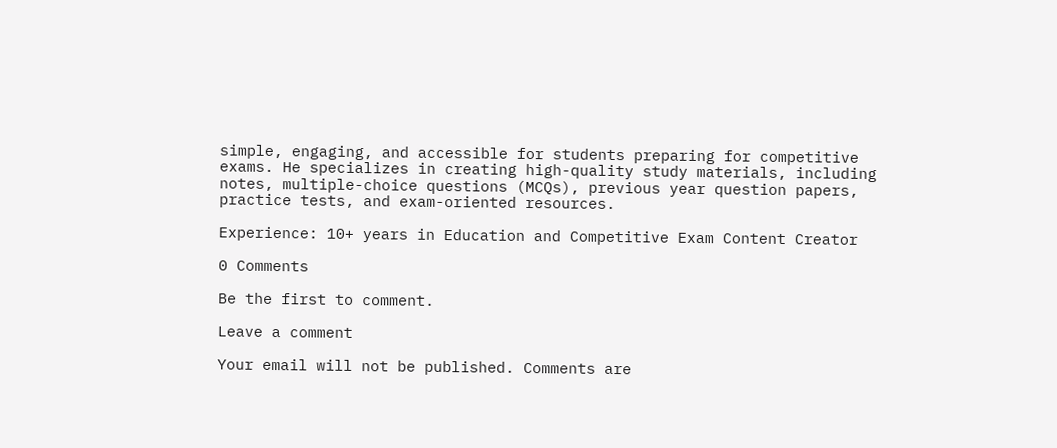simple, engaging, and accessible for students preparing for competitive exams. He specializes in creating high-quality study materials, including notes, multiple-choice questions (MCQs), previous year question papers, practice tests, and exam-oriented resources.

Experience: 10+ years in Education and Competitive Exam Content Creator

0 Comments

Be the first to comment.

Leave a comment

Your email will not be published. Comments are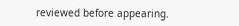reviewed before appearing.